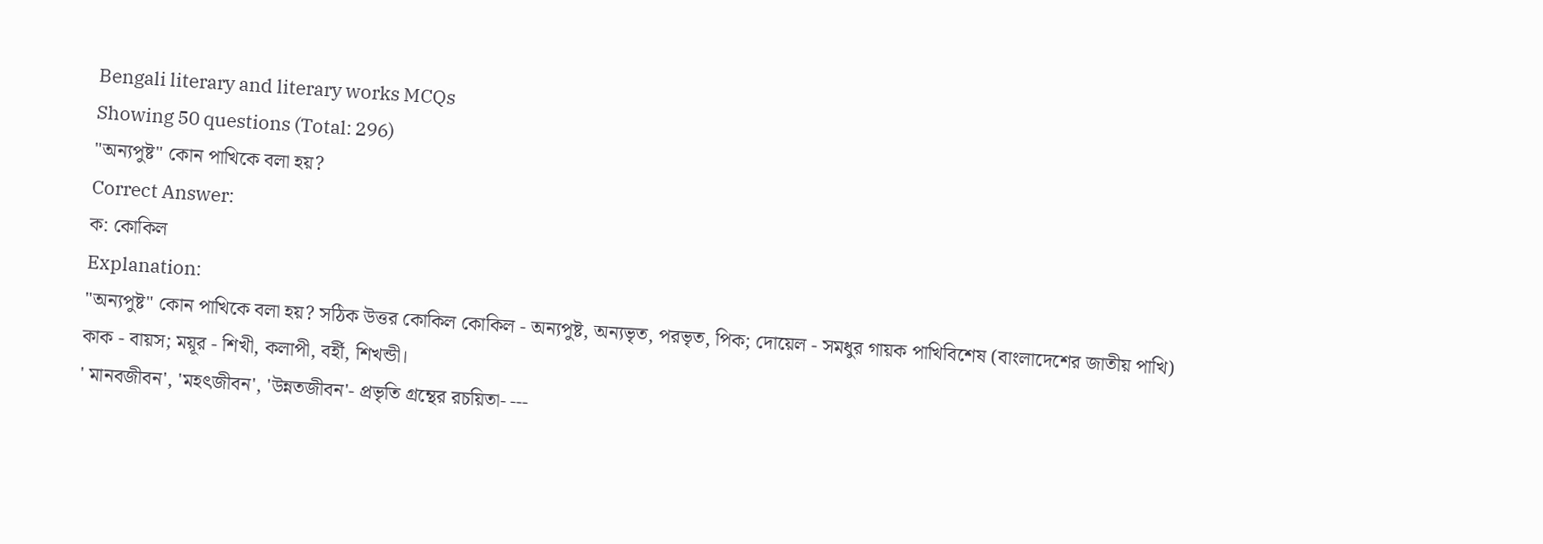Bengali literary and literary works MCQs
Showing 50 questions (Total: 296)
"অন্যপুষ্ট" কোন পাখিকে বলা হয়?
Correct Answer:
ক: কোকিল
Explanation:
"অন্যপুষ্ট" কোন পাখিকে বলা হয়? সঠিক উত্তর কোকিল কোকিল - অন্যপুষ্ট, অন্যভৃত, পরভৃত, পিক; দোয়েল - সমধুর গায়ক পাখিবিশেষ (বাংলাদেশের জাতীয় পাখি) কাক - বায়স; ময়ূর - শিখী, কলাপী, বর্হী, শিখন্ডী।
' মানবজীবন', 'মহৎজীবন', 'উন্নতজীবন'- প্রভৃতি গ্রন্থের রচয়িতা- ---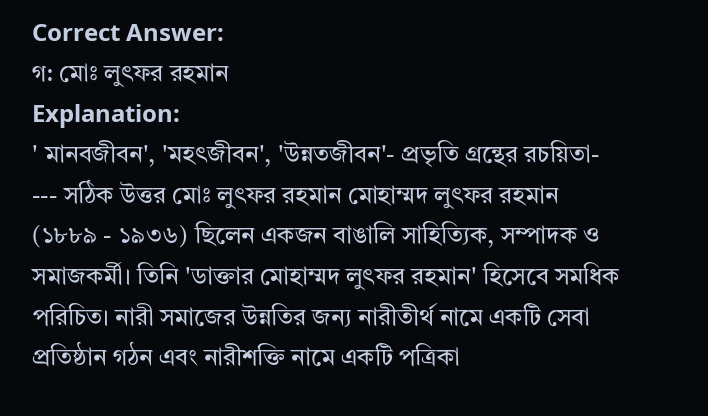Correct Answer:
গ: মোঃ লুৎফর রহমান
Explanation:
' মানবজীবন', 'মহৎজীবন', 'উন্নতজীবন'- প্রভৃতি গ্রন্থের রচয়িতা- --- সঠিক উত্তর মোঃ লুৎফর রহমান মোহাম্মদ লুৎফর রহমান (১৮৮৯ - ১৯৩৬) ছিলেন একজন বাঙালি সাহিত্যিক, সম্পাদক ও সমাজকর্মী। তিনি 'ডাক্তার মোহাম্মদ লুৎফর রহমান' হিসেবে সমধিক পরিচিত। নারী সমাজের উন্নতির জন্য নারীতীর্থ নামে একটি সেবা প্রতিষ্ঠান গঠন এবং নারীশক্তি নামে একটি পত্রিকা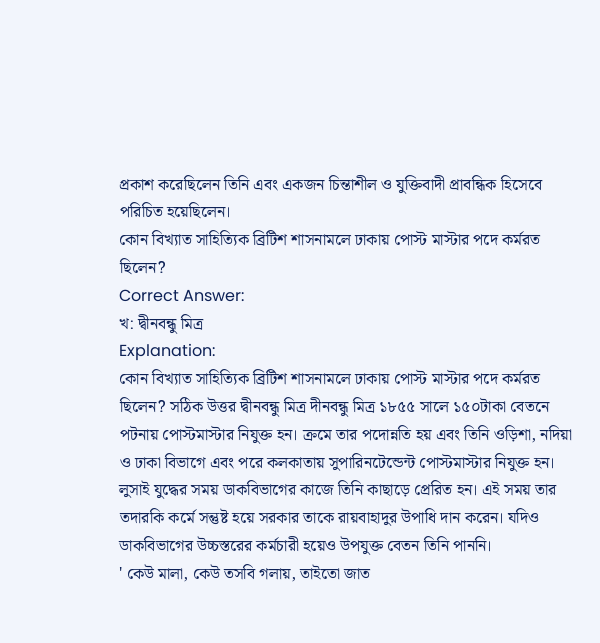প্রকাশ করেছিলেন তিনি এবং একজন চিন্তাশীল ও যুক্তিবাদী প্রাবন্ধিক হিসেবে পরিচিত হয়েছিলেন।
কোন বিখ্যাত সাহিত্যিক ব্রিটিশ শাসনামলে ঢাকায় পোস্ট মাস্টার পদে কর্মরত ছিলেন?
Correct Answer:
খ: দ্বীনবন্ধু মিত্র
Explanation:
কোন বিখ্যাত সাহিত্যিক ব্রিটিশ শাসনামলে ঢাকায় পোস্ট মাস্টার পদে কর্মরত ছিলেন? সঠিক উত্তর দ্বীনবন্ধু মিত্র দীনবন্ধু মিত্র ১৮৫৫ সালে ১৫০টাকা বেতনে পটনায় পোস্টমাস্টার নিযুক্ত হন। ক্রমে তার পদোন্নতি হয় এবং তিনি ওড়িশা, নদিয়া ও ঢাকা বিভাগে এবং পরে কলকাতায় সুপারিনটেন্ডেন্ট পোস্টমাস্টার নিযুক্ত হন। লুসাই যুদ্ধের সময় ডাকবিভাগের কাজে তিনি কাছাড়ে প্রেরিত হন। এই সময় তার তদারকি কর্মে সন্তুষ্ট হয়ে সরকার তাকে রায়বাহাদুর উপাধি দান করেন। যদিও ডাকবিভাগের উচ্চস্তরের কর্মচারী হয়েও উপযুক্ত বেতন তিনি পাননি।
' কেউ মালা, কেউ তসবি গলায়, তাইতো জাত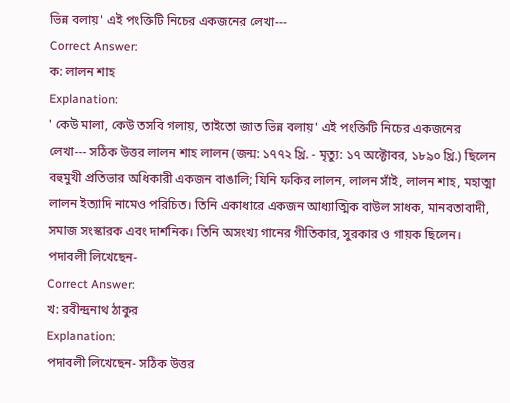ভিন্ন বলায়' এই পংক্তিটি নিচের একজনের লেখা---
Correct Answer:
ক: লালন শাহ
Explanation:
' কেউ মালা, কেউ তসবি গলায়, তাইতো জাত ভিন্ন বলায়' এই পংক্তিটি নিচের একজনের লেখা--- সঠিক উত্তর লালন শাহ লালন (জন্ম: ১৭৭২ খ্রি. - মৃত্যু: ১৭ অক্টোবর, ১৮৯০ খ্রি.) ছিলেন বহুমুখী প্রতিভার অধিকারী একজন বাঙালি; যিনি ফকির লালন, লালন সাঁই, লালন শাহ, মহাত্মা লালন ইত্যাদি নামেও পরিচিত। তিনি একাধারে একজন আধ্যাত্মিক বাউল সাধক, মানবতাবাদী, সমাজ সংস্কারক এবং দার্শনিক। তিনি অসংখ্য গানের গীতিকার, সুরকার ও গায়ক ছিলেন।
পদাবলী লিখেছেন-
Correct Answer:
খ: রবীন্দ্রনাথ ঠাকুর
Explanation:
পদাবলী লিখেছেন- সঠিক উত্তর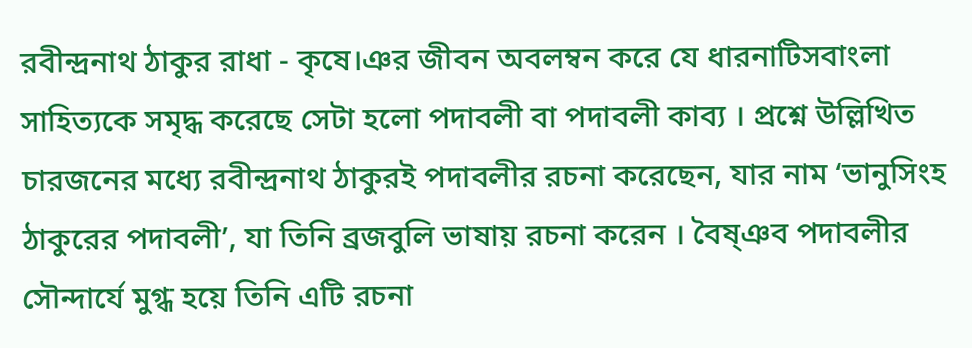রবীন্দ্রনাথ ঠাকুর রাধা - কৃষে।ঞর জীবন অবলম্বন করে যে ধারনাটিসবাংলা সাহিত্যকে সমৃদ্ধ করেছে সেটা হলো পদাবলী বা পদাবলী কাব্য । প্রশ্নে উল্লিখিত চারজনের মধ্যে রবীন্দ্রনাথ ঠাকুরই পদাবলীর রচনা করেছেন, যার নাম ‘ভানুসিংহ ঠাকুরের পদাবলী’, যা তিনি ব্রজবুলি ভাষায় রচনা করেন । বৈষ্ঞব পদাবলীর সৌন্দার্যে মুগ্ধ হয়ে তিনি এটি রচনা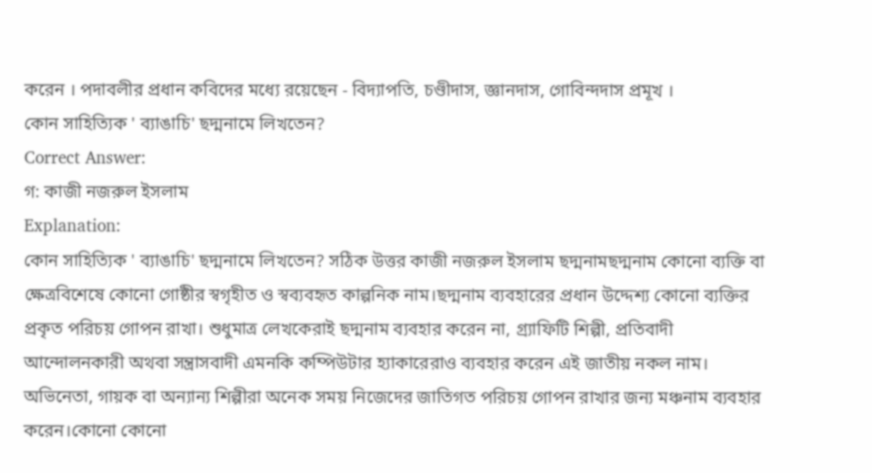করেন । পদাবলীর প্রধান কবিদের মধ্যে রয়েছেন - বিদ্যাপতি, চণ্ডীদাস, জ্ঞানদাস, গোবিন্দদাস প্রমূখ ।
কোন সাহিত্যিক ' ব্যাঙাচি' ছদ্মনামে লিখতেন?
Correct Answer:
গ: কাজী নজরুল ইসলাম
Explanation:
কোন সাহিত্যিক ' ব্যাঙাচি' ছদ্মনামে লিখতেন? সঠিক উত্তর কাজী নজরুল ইসলাম ছদ্মনামছদ্মনাম কোনো ব্যক্তি বা ক্ষেত্রবিশেষে কোনো গোষ্ঠীর স্বগৃহীত ও স্বব্যবহৃত কাল্পনিক নাম।ছদ্মনাম ব্যবহারের প্রধান উদ্দেশ্য কোনো ব্যক্তির প্রকৃত পরিচয় গোপন রাখা। শুধুমাত্র লেখকেরাই ছদ্মনাম ব্যবহার করেন না, গ্র্যাফিটি শিল্পী, প্রতিবাদী আন্দোলনকারী অথবা সন্ত্রাসবাদী এমনকি কম্পিউটার হ্যাকারেরাও ব্যবহার করেন এই জাতীয় নকল নাম। অভিনেতা, গায়ক বা অন্যান্য শিল্পীরা অনেক সময় নিজেদের জাতিগত পরিচয় গোপন রাখার জন্য মঞ্চনাম ব্যবহার করেন।কোনো কোনো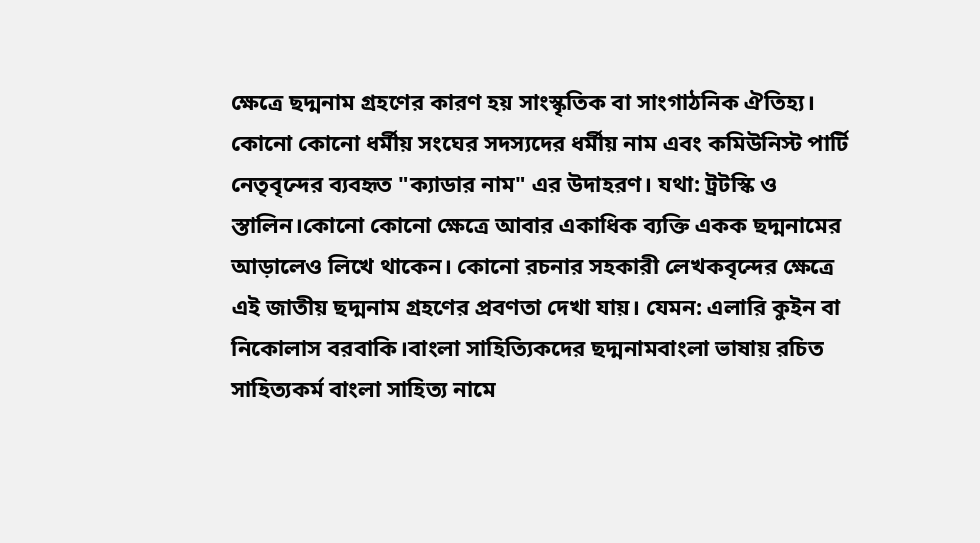ক্ষেত্রে ছদ্মনাম গ্রহণের কারণ হয় সাংস্কৃতিক বা সাংগাঠনিক ঐতিহ্য। কোনো কোনো ধর্মীয় সংঘের সদস্যদের ধর্মীয় নাম এবং কমিউনিস্ট পার্টি নেতৃবৃন্দের ব্যবহৃত "ক্যাডার নাম" এর উদাহরণ। যথা: ট্রটস্কি ও স্তালিন।কোনো কোনো ক্ষেত্রে আবার একাধিক ব্যক্তি একক ছদ্মনামের আড়ালেও লিখে থাকেন। কোনো রচনার সহকারী লেখকবৃন্দের ক্ষেত্রে এই জাতীয় ছদ্মনাম গ্রহণের প্রবণতা দেখা যায়। যেমন: এলারি কুইন বা নিকোলাস বরবাকি।বাংলা সাহিত্যিকদের ছদ্মনামবাংলা ভাষায় রচিত সাহিত্যকর্ম বাংলা সাহিত্য নামে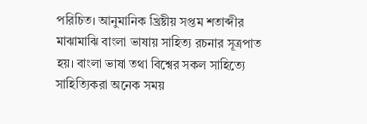পরিচিত। আনুমানিক খ্রিষ্টীয় সপ্তম শতাব্দীর মাঝামাঝি বাংলা ভাষায় সাহিত্য রচনার সূত্রপাত হয়। বাংলা ভাষা তথা বিশ্বের সকল সাহিত্যে সাহিত্যিকরা অনেক সময়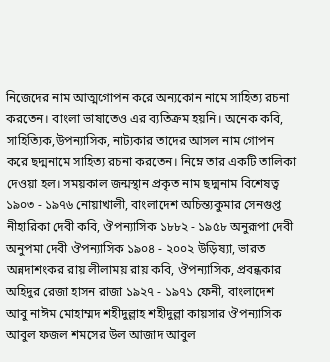নিজেদের নাম আত্মগোপন করে অন্যকোন নামে সাহিত্য রচনা করতেন। বাংলা ভাষাতেও এর ব্যতিক্রম হয়নি। অনেক কবি, সাহিত্যিক,উপন্যাসিক, নাট্যকার তাদের আসল নাম গোপন করে ছদ্মনামে সাহিত্য রচনা করতেন। নিম্নে তার একটি তালিকা দেওয়া হল। সময়কাল জন্মস্থান প্রকৃত নাম ছদ্মনাম বিশেষত্ব ১৯০৩ - ১৯৭৬ নোয়াখালী, বাংলাদেশ অচিন্ত্যকুমার সেনগুপ্ত নীহারিকা দেবী কবি, ঔপন্যাসিক ১৮৮২ - ১৯৫৮ অনুরূপা দেবী অনুপমা দেবী ঔপন্যাসিক ১৯০৪ - ২০০২ উড়িষ্যা, ভারত অন্নদাশংকর রায় লীলাময় রায় কবি, ঔপন্যাসিক, প্রবন্ধকার অহিদুর রেজা হাসন রাজা ১৯২৭ - ১৯৭১ ফেনী, বাংলাদেশ আবু নাঈম মোহাম্মদ শহীদুল্লাহ শহীদুল্লা কায়সার ঔপন্যাসিক আবুল ফজল শমসের উল আজাদ আবুল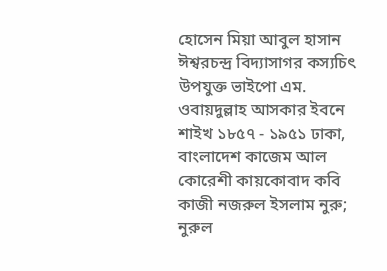হোসেন মিয়া আবুল হাসান ঈশ্বরচন্দ্র বিদ্যাসাগর কস্যচিৎ উপযুক্ত ভাইপো এম. ওবায়দুল্লাহ আসকার ইবনে শাইখ ১৮৫৭ - ১৯৫১ ঢাকা, বাংলাদেশ কাজেম আল কোরেশী কায়কোবাদ কবি কাজী নজরুল ইসলাম নুরু; নুরুল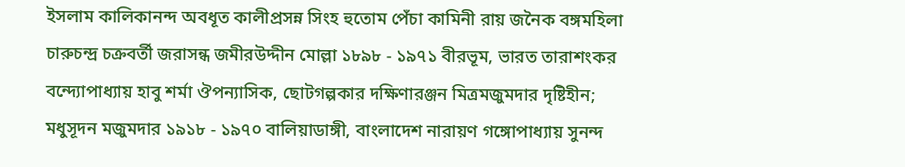ইসলাম কালিকানন্দ অবধূত কালীপ্রসন্ন সিংহ হুতোম পেঁচা কামিনী রায় জনৈক বঙ্গমহিলা চারুচন্দ্র চক্রবর্তী জরাসন্ধ জমীরউদ্দীন মোল্লা ১৮৯৮ - ১৯৭১ বীরভূম, ভারত তারাশংকর বন্দ্যোপাধ্যায় হাবু শর্মা ঔপন্যাসিক, ছোটগল্পকার দক্ষিণারঞ্জন মিত্রমজুমদার দৃষ্টিহীন; মধুসূদন মজুমদার ১৯১৮ - ১৯৭০ বালিয়াডাঙ্গী, বাংলাদেশ নারায়ণ গঙ্গোপাধ্যায় সুনন্দ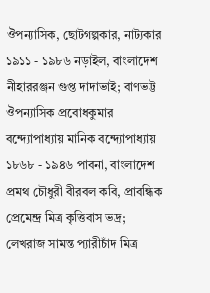ঔপন্যাসিক, ছোটগল্পকার, নাট্যকার ১৯১১ - ১৯৮৬ নড়াইল, বাংলাদেশ নীহাররঞ্জন গুপ্ত দাদাভাই; বাণভট্ট ঔপন্যাসিক প্রবোধকুমার বন্দ্যোপাধ্যায় মানিক বন্দ্যোপাধ্যায় ১৮৬৮ - ১৯৪৬ পাবনা, বাংলাদেশ প্রমথ চৌধুরী বীরবল কবি, প্রাবন্ধিক প্রেমেন্দ্র মিত্র কৃত্তিবাস ভদ্র; লেখরাজ সামন্ত প্যারীচাঁদ মিত্র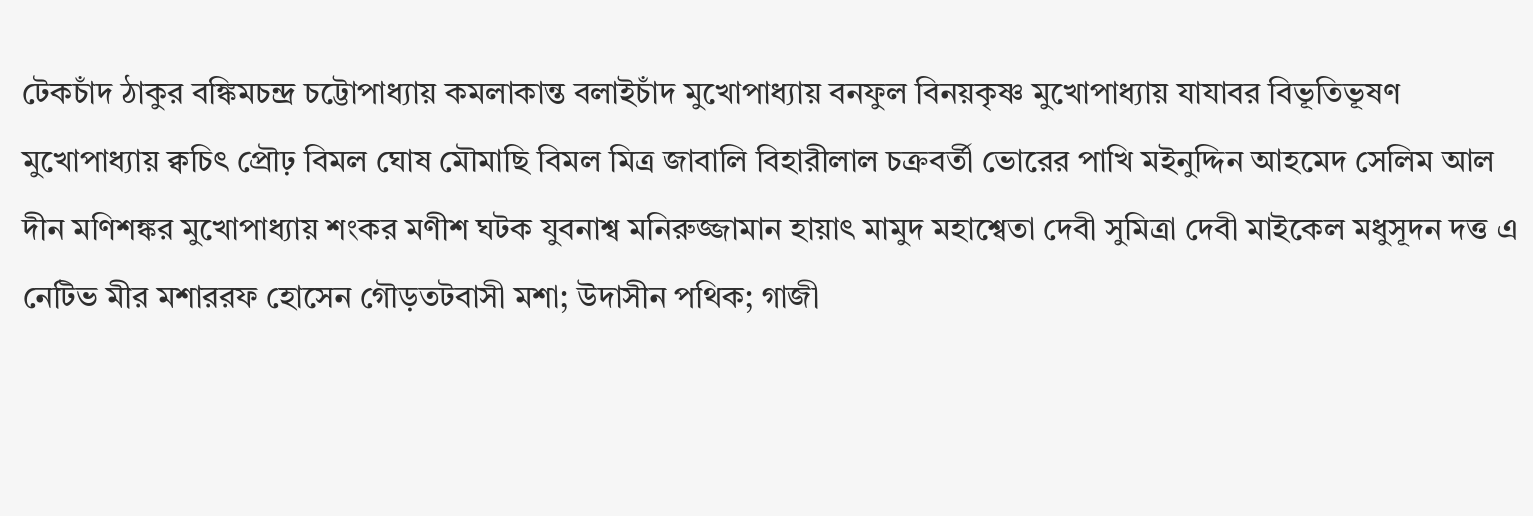টেকচাঁদ ঠাকুর বঙ্কিমচন্দ্র চট্টোপাধ্যায় কমলাকান্ত বলাইচাঁদ মুখোপাধ্যায় বনফুল বিনয়কৃষ্ণ মুখোপাধ্যায় যাযাবর বিভূতিভূষণ মুখোপাধ্যায় ক্বচিৎ প্রৌঢ় বিমল ঘোষ মৌমাছি বিমল মিত্র জাবালি বিহারীলাল চক্রবর্তী ভোরের পাখি মইনুদ্দিন আহমেদ সেলিম আল দীন মণিশঙ্কর মুখোপাধ্যায় শংকর মণীশ ঘটক যুবনাশ্ব মনিরুজ্জামান হায়াৎ মামুদ মহাশ্বেতা দেবী সুমিত্রা দেবী মাইকেল মধুসূদন দত্ত এ নেটিভ মীর মশাররফ হোসেন গৌড়তটবাসী মশা; উদাসীন পথিক; গাজী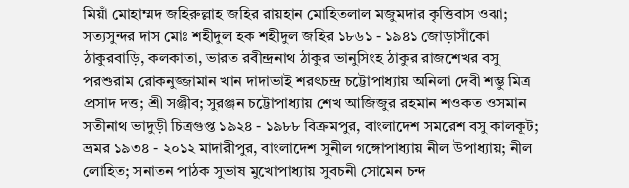মিয়াঁ মোহাম্মদ জহিরুল্লাহ জহির রায়হান মোহিতলাল মজুমদার কৃত্তিবাস ওঝা; সত্যসুন্দর দাস মোঃ শহীদুল হক শহীদুল জহির ১৮৬১ - ১৯৪১ জোড়াসাঁকো ঠাকুরবাড়ি, কলকাতা, ভারত রবীন্দ্রনাথ ঠাকুর ভানুসিংহ ঠাকুর রাজশেখর বসু পরশুরাম রোকনুজ্জামান খান দাদাভাই শরৎচন্দ্র চট্টোপাধ্যায় অনিলা দেবী শম্ভু মিত্র প্রসাদ দত্ত; শ্রী সঞ্জীব; সুরঞ্জন চট্টোপাধ্যায় শেখ আজিজুর রহমান শওকত ওসমান সতীনাথ ভাদুড়ী চিত্রগুপ্ত ১৯২৪ - ১৯৮৮ বিক্রমপুর, বাংলাদেশ সমরেশ বসু কালকূট; ভ্রমর ১৯৩৪ - ২০১২ মাদারীপুর, বাংলাদেশ সুনীল গঙ্গোপাধ্যায় নীল উপাধ্যায়; নীল লোহিত; সনাতন পাঠক সুভাষ মুখোপাধ্যায় সুবচনী সোমেন চন্দ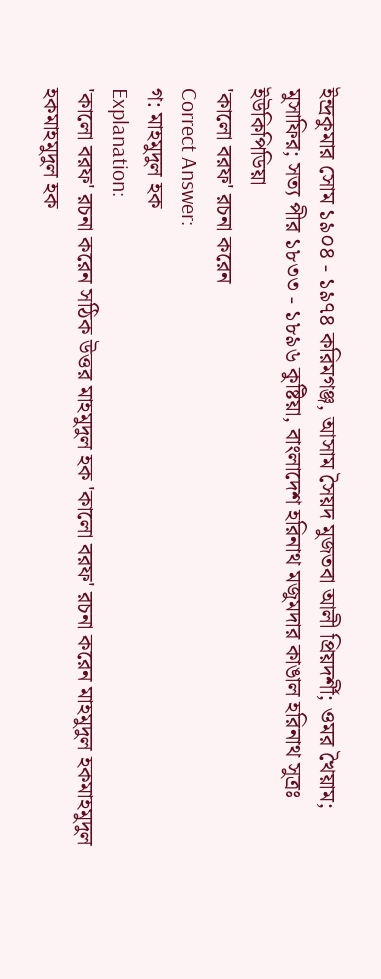ইন্দ্রকুমার সোম ১৯০৪ - ১৯৭৪ করিমগঞ্জ, আসাম সৈয়দ মুজতবা আলী প্রিয়দর্শী; ওমর খৈয়াম; মুসাফির; সত্য পীর ১৮৩৩ - ১৮৯৬ কুষ্টিয়া, বাংলাদেশ হরিনাথ মজুমদার কাঙাল হরিনাথ সুত্রঃ ইউকিপিডিয়া
'কালো বরফ' রচনা করেন
Correct Answer:
গ: মাহমুদুল হক
Explanation:
'কালো বরফ' রচনা করেন সঠিক উত্তর মাহমুদুল হক 'কালো বরফ' রচনা করেন মাহমুদুল হকমাহমুদুল হকমাহমুদুল হক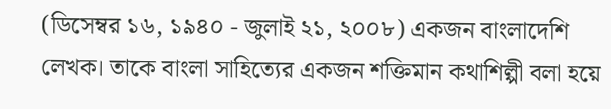(ডিসেম্বর ১৬, ১৯৪০ - জুলাই ২১, ২০০৮) একজন বাংলাদেশি লেখক। তাকে বাংলা সাহিত্যের একজন শক্তিমান কথাশিল্পী বলা হয়ে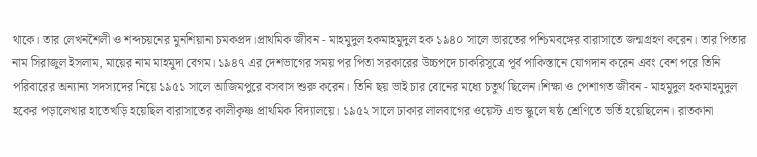থাকে। তার লেখনশৈলী ও শব্দচয়নের মুনশিয়ানা চমকপ্রদ।প্রাথমিক জীবন - মাহমুদুল হকমাহমুদুল হক ১৯৪০ সালে ভারতের পশ্চিমবঙ্গের বারাসাতে জন্মগ্রহণ করেন। তার পিতার নাম সিরাজুল ইসলাম, মায়ের নাম মাহমুদা বেগম। ১৯৪৭ এর দেশভাগের সময় পর পিতা সরকারের উচ্চপদে চাকরিসূত্রে পূর্ব পাকিস্তানে যোগদান করেন এবং বেশ পরে তিনি পরিবারের অন্যান্য সদস্যদের নিয়ে ১৯৫১ সালে আজিমপুরে বসবাস শুরু করেন। তিনি ছয় ভাই চার বোনের মধ্যে চতুর্থ ছিলেন।শিক্ষা ও পেশাগত জীবন - মাহমুদুল হকমাহমুদুল হকের পড়ালেখার হাতেখড়ি হয়েছিল বারাসাতের কালীকৃষ্ণ প্রাথমিক বিদ্যালয়ে। ১৯৫২ সালে ঢাকার লালবাগের ওয়েস্ট এন্ড স্কুলে ষষ্ঠ শ্রেণিতে ভর্তি হয়েছিলেন। রাতকানা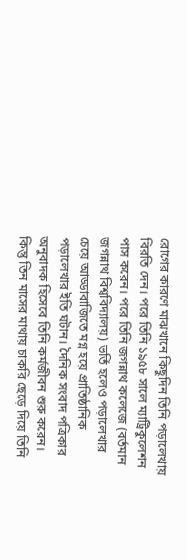রোগের কারণে মাঝখানে কিছুদিন তিনি পড়ালেখায় বিরতি দেন। পরে তিনি ১৯৫৮ সালে ম্যাট্রিকুলেশন পাস করেন। পরে তিনি জগন্নাথ কলেজে (বর্তমান জগন্নাথ বিশ্ববিদ্যালয়) ভর্তি হলেও পড়ালেখার চেয়ে আড্ডাবাজিতে মগ্ন হয়ে প্রাতিষ্ঠানিক পড়ালেখার ইতি ঘটান। দৈনিক সংবাদ পত্রিকার অনুবাদক হিসেবে তিনি কর্মজীবন শুরু করেন। কিন্তু তিন মাসের মাথায় চাকরি ছেড়ে দিয়ে তিনি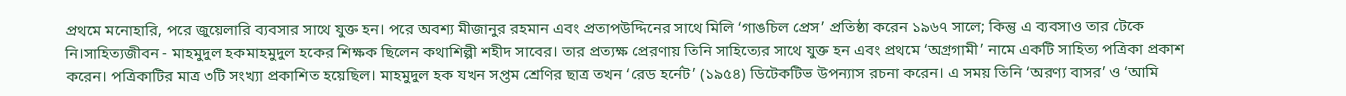প্রথমে মনোহারি, পরে জুয়েলারি ব্যবসার সাথে যুক্ত হন। পরে অবশ্য মীজানুর রহমান এবং প্রতাপউদ্দিনের সাথে মিলি ‘গাঙচিল প্রেস’ প্রতিষ্ঠা করেন ১৯৬৭ সালে; কিন্তু এ ব্যবসাও তার টেকে নি।সাহিত্যজীবন - মাহমুদুল হকমাহমুদুল হকের শিক্ষক ছিলেন কথাশিল্পী শহীদ সাবের। তার প্রত্যক্ষ প্রেরণায় তিনি সাহিত্যের সাথে যুক্ত হন এবং প্রথমে ‘অগ্রগামী’ নামে একটি সাহিত্য পত্রিকা প্রকাশ করেন। পত্রিকাটির মাত্র ৩টি সংখ্যা প্রকাশিত হয়েছিল। মাহমুদুল হক যখন সপ্তম শ্রেণির ছাত্র তখন ‘রেড হর্নেট’ (১৯৫৪) ডিটেকটিভ উপন্যাস রচনা করেন। এ সময় তিনি ‘অরণ্য বাসর’ ও ‘আমি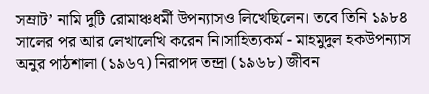সম্রাট’ নামি দুটি রোমাঞ্চধর্মী উপন্যাসও লিখেছিলেন। তবে তিনি ১৯৮৪ সালের পর আর লেখালেখি করেন নি।সাহিত্যকর্ম - মাহমুদুল হকউপন্যাস অনুর পাঠশালা (১৯৬৭) নিরাপদ তন্দ্রা (১৯৬৮) জীবন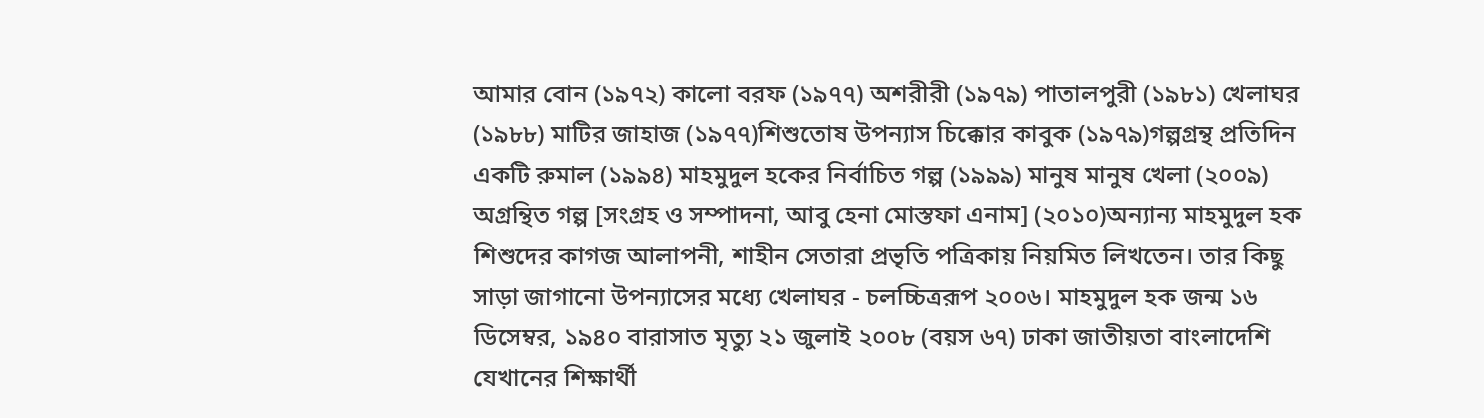আমার বোন (১৯৭২) কালো বরফ (১৯৭৭) অশরীরী (১৯৭৯) পাতালপুরী (১৯৮১) খেলাঘর (১৯৮৮) মাটির জাহাজ (১৯৭৭)শিশুতোষ উপন্যাস চিক্কোর কাবুক (১৯৭৯)গল্পগ্রন্থ প্রতিদিন একটি রুমাল (১৯৯৪) মাহমুদুল হকের নির্বাচিত গল্প (১৯৯৯) মানুষ মানুষ খেলা (২০০৯) অগ্রন্থিত গল্প [সংগ্রহ ও সম্পাদনা, আবু হেনা মোস্তফা এনাম] (২০১০)অন্যান্য মাহমুদুল হক শিশুদের কাগজ আলাপনী, শাহীন সেতারা প্রভৃতি পত্রিকায় নিয়মিত লিখতেন। তার কিছু সাড়া জাগানো উপন্যাসের মধ্যে খেলাঘর - চলচ্চিত্ররূপ ২০০৬। মাহমুদুল হক জন্ম ১৬ ডিসেম্বর, ১৯৪০ বারাসাত মৃত্যু ২১ জুলাই ২০০৮ (বয়স ৬৭) ঢাকা জাতীয়তা বাংলাদেশি যেখানের শিক্ষার্থী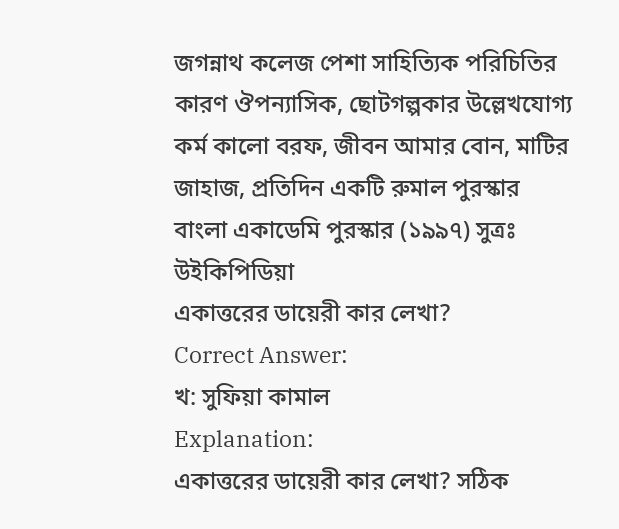জগন্নাথ কলেজ পেশা সাহিত্যিক পরিচিতির কারণ ঔপন্যাসিক, ছোটগল্পকার উল্লেখযোগ্য কর্ম কালো বরফ, জীবন আমার বোন, মাটির জাহাজ, প্রতিদিন একটি রুমাল পুরস্কার বাংলা একাডেমি পুরস্কার (১৯৯৭) সুত্রঃ উইকিপিডিয়া
একাত্তরের ডায়েরী কার লেখা?
Correct Answer:
খ: সুফিয়া কামাল
Explanation:
একাত্তরের ডায়েরী কার লেখা? সঠিক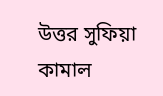উত্তর সুফিয়া কামাল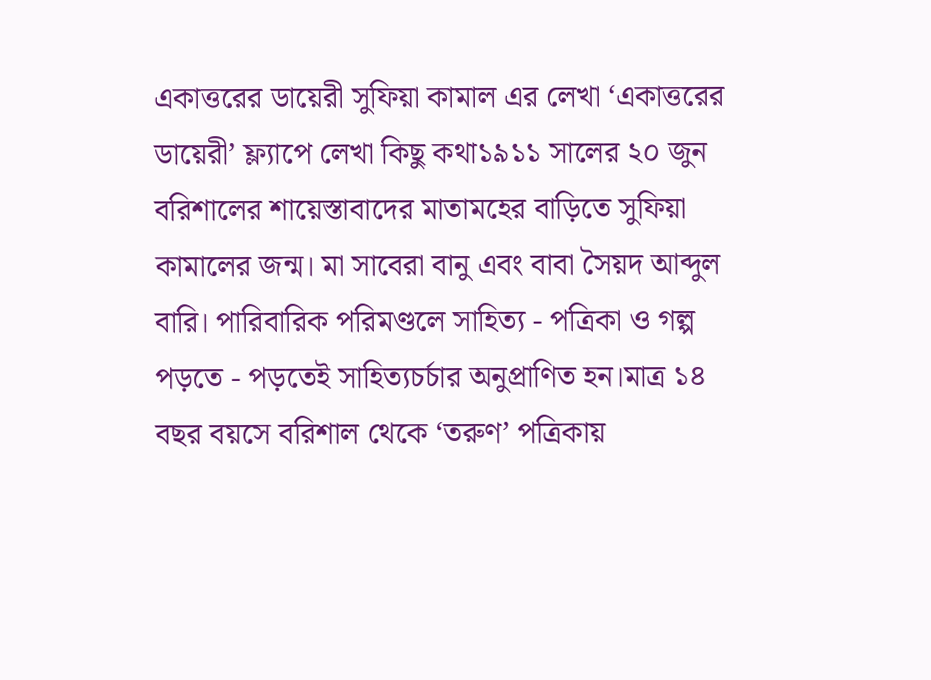একাত্তরের ডায়েরী সুফিয়া কামাল এর লেখা ‘একাত্তরের ডায়েরী’ ফ্ল্যাপে লেখা কিছু কথা১৯১১ সালের ২০ জুন বরিশালের শায়েস্তাবাদের মাতামহের বাড়িতে সুফিয়া কামালের জন্ম। মা সাবেরা বানু এবং বাবা সৈয়দ আব্দুল বারি। পারিবারিক পরিমণ্ডলে সাহিত্য - পত্রিকা ও গল্প পড়তে - পড়তেই সাহিত্যচর্চার অনুপ্রাণিত হন।মাত্র ১৪ বছর বয়সে বরিশাল থেকে ‘তরুণ’ পত্রিকায়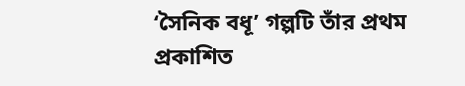‘সৈনিক বধূ’ গল্পটি তাঁর প্রথম প্রকাশিত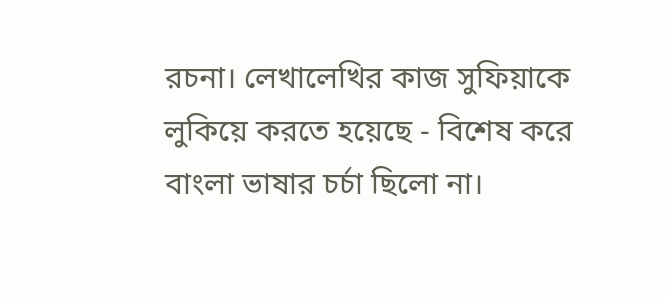রচনা। লেখালেখির কাজ সুফিয়াকে লুকিয়ে করতে হয়েছে - বিশেষ করে বাংলা ভাষার চর্চা ছিলো না।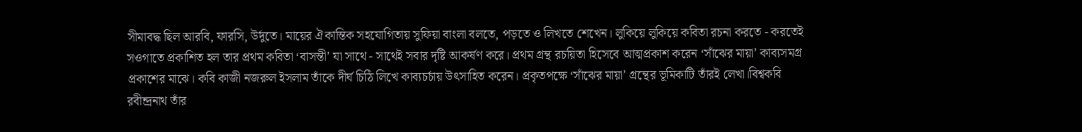সীমাবদ্ধ ছিল আরবি, ফারসি, উর্দুতে। মায়ের ঐকান্তিক সহযোগিতায় সুফিয়া বাংলা বলতে, পড়তে ও লিখতে শেখেন। লুকিয়ে লুকিয়ে কবিতা রচনা করতে - করতেই সওগাতে প্রকাশিত হল তার প্রথম কবিতা ‘বাসন্তী’ যা সাথে - সাথেই সবার দৃষ্টি আকর্ষণ করে। প্রথম গ্রন্থ রচয়িতা হিসেবে আত্মপ্রকাশ করেন ‘সাঁঝের মায়া’ কাব্যসমগ্র প্রকাশের মাঝে। কবি কাজী নজরুল ইসলাম তাঁকে দীর্ঘ চিঠি লিখে কাব্যচর্চায় উৎসাহিত করেন। প্রকৃতপক্ষে ‘সাঁঝের মায়া’ গ্রন্থের ভূমিকাটি তাঁরই লেখা।বিশ্বকবি রবীন্দ্রনাথ তাঁর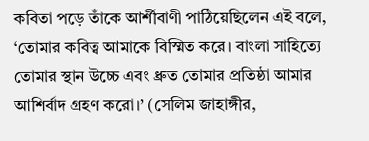কবিতা পড়ে তাঁকে আর্শীবাণী পাঠিয়েছিলেন এই বলে, ‘তোমার কবিত্ব আমাকে বিস্মিত করে। বাংলা সাহিত্যে তোমার স্থান উচ্চে এবং ধ্রুত তোমার প্রতিষ্ঠা আমার আশির্বাদ গ্রহণ করো।’ (সেলিম জাহাঙ্গীর,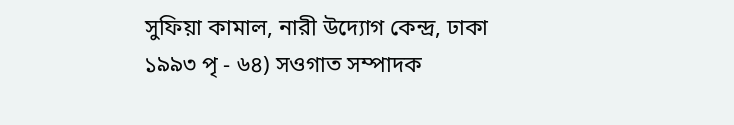সুফিয়া কামাল, নারী উদ্যোগ কেন্দ্র, ঢাকা ১৯৯৩ পৃ - ৬৪) সওগাত সম্পাদক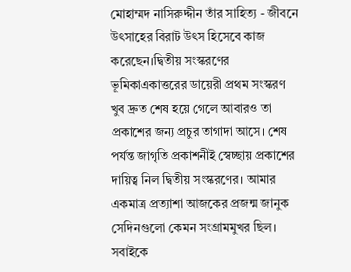মোহাম্মদ নাসিরুদ্দীন তাঁর সাহিত্য - জীবনে উৎসাহের বিরাট উৎস হিসেবে কাজ করেছেন।দ্বিতীয় সংস্করণের ভূমিকাএকাত্তরের ডায়েরী প্রথম সংস্করণ খুব দ্রুত শেষ হয়ে গেলে আবারও তা প্রকাশের জন্য প্রচুর তাগাদা আসে। শেষ পর্যন্ত জাগৃতি প্রকাশনীই স্বেচ্ছায় প্রকাশের দায়িত্ব নিল দ্বিতীয় সংস্করণের। আমার একমাত্র প্রত্যাশা আজকের প্রজন্ম জানুক সেদিনগুলো কেমন সংগ্রামমুখর ছিল। সবাইকে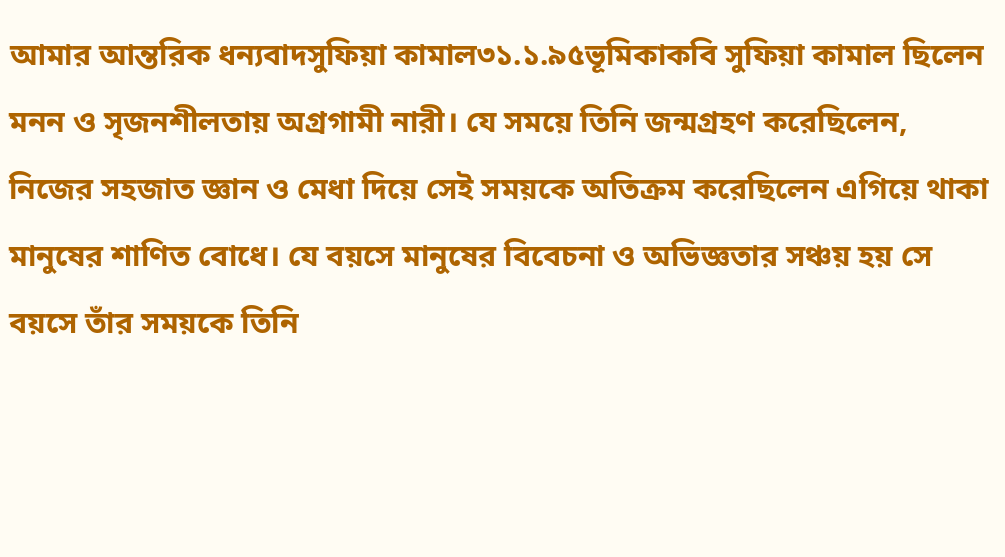আমার আন্তরিক ধন্যবাদসুফিয়া কামাল৩১.১.৯৫ভূমিকাকবি সুফিয়া কামাল ছিলেন মনন ও সৃজনশীলতায় অগ্রগামী নারী। যে সময়ে তিনি জন্মগ্রহণ করেছিলেন, নিজের সহজাত জ্ঞান ও মেধা দিয়ে সেই সময়কে অতিক্রম করেছিলেন এগিয়ে থাকা মানুষের শাণিত বোধে। যে বয়সে মানুষের বিবেচনা ও অভিজ্ঞতার সঞ্চয় হয় সে বয়সে তাঁর সময়কে তিনি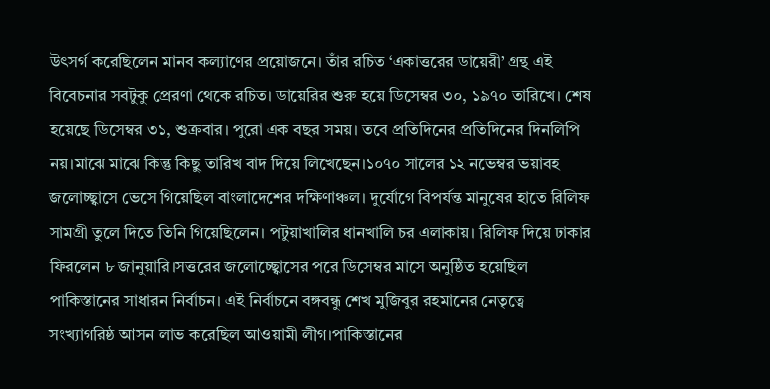উৎসর্গ করেছিলেন মানব কল্যাণের প্রয়োজনে। তাঁর রচিত ‘একাত্তরের ডায়েরী’ গ্রন্থ এই বিবেচনার সবটুকু প্রেরণা থেকে রচিত। ডায়েরির শুরু হয়ে ডিসেম্বর ৩০, ১৯৭০ তারিখে। শেষ হয়েছে ডিসেম্বর ৩১, শুক্রবার। পুরো এক বছর সময়। তবে প্রতিদিনের প্রতিদিনের দিনলিপি নয়।মাঝে মাঝে কিন্তু কিছু তারিখ বাদ দিয়ে লিখেছেন।১০৭০ সালের ১২ নভেম্বর ভয়াবহ জলোচ্ছ্বাসে ভেসে গিয়েছিল বাংলাদেশের দক্ষিণাঞ্চল। দুর্যোগে বিপর্যন্ত মানুষের হাতে রিলিফ সামগ্রী তুলে দিতে তিনি গিয়েছিলেন। পটুয়াখালির ধানখালি চর এলাকায়। রিলিফ দিয়ে ঢাকার ফিরলেন ৮ জানুয়ারি।সত্তরের জলোচ্ছ্বোসের পরে ডিসেম্বর মাসে অনুষ্ঠিত হয়েছিল পাকিস্তানের সাধারন নির্বাচন। এই নির্বাচনে বঙ্গবন্ধু শেখ মুজিবুর রহমানের নেতৃত্বে সংখ্যাগরিষ্ঠ আসন লাভ করেছিল আওয়ামী লীগ।পাকিস্তানের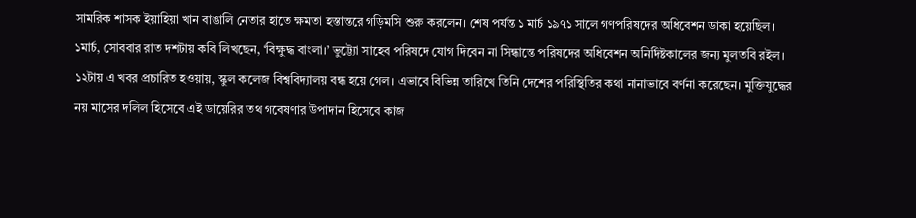সামরিক শাসক ইয়াহিয়া খান বাঙালি নেতার হাতে ক্ষমতা হস্তান্তরে গড়িমসি শুরু করলেন। শেষ পর্যন্ত ১ মার্চ ১৯৭১ সালে গণপরিষদের অধিবেশন ডাকা হয়েছিল। ১মার্চ, সোববার রাত দশটায় কবি লিখছেন, ‘বিক্ষুদ্ধ বাংলা।’ ভুট্ট্যো সাহেব পরিষদে যোগ দিবেন না সিন্ধান্তে পরিষদের অধিবেশন অনির্দিষ্টকালের জন্য মুলতবি রইল। ১২টায় এ খবর প্রচারিত হওয়ায়, স্কুল কলেজ বিশ্ববিদ্যালয় বন্ধ হয়ে গেল। এভাবে বিভিন্ন তারিখে তিনি দেশের পরিস্থিতির কথা নানাভাবে বর্ণনা করেছেন। মুক্তিযুদ্ধের নয় মাসের দলিল হিসেবে এই ডায়েরির তথ গবেষণার উপাদান হিসেবে কাজ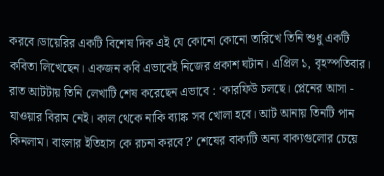করবে।ডায়েরির একটি বিশেষ দিক এই যে কোনো কোনো তারিখে তিনি শুধু একটি কবিতা লিখেছেন। একজন কবি এভাবেই নিজের প্রকাশ ঘটান। এপ্রিল ১, বৃহস্পতিবার। রাত আটটায় তিনি লেখাটি শেষ করেছেন এভাবে : ‘কারফিউ চলছে। প্লেনের আসা - যাওয়ার বিরাম নেই। কাল থেকে নাকি ব্যাঙ্ক সব খোলা হবে। আট আনায় তিনটি পান কিনলাম। বাংলার ইতিহাস কে রচনা করবে?’ শেষের বাক্যটি অন্য বাক্যগুলোর চেয়ে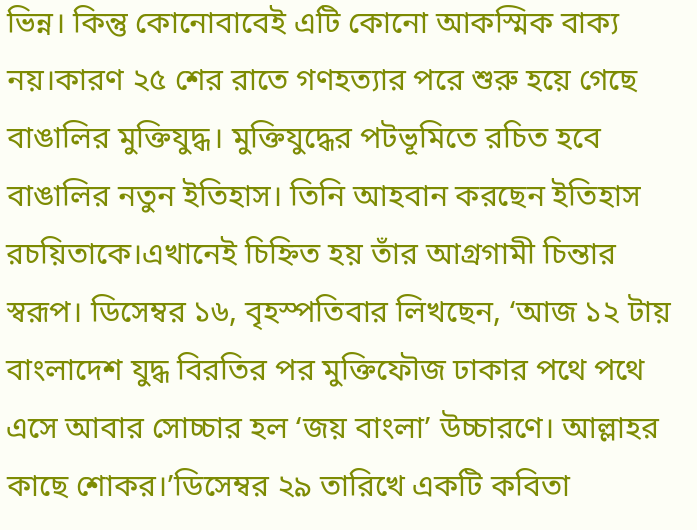ভিন্ন। কিন্তু কোনোবাবেই এটি কোনো আকস্মিক বাক্য নয়।কারণ ২৫ শের রাতে গণহত্যার পরে শুরু হয়ে গেছে বাঙালির মুক্তিযুদ্ধ। মুক্তিযুদ্ধের পটভূমিতে রচিত হবে বাঙালির নতুন ইতিহাস। তিনি আহবান করছেন ইতিহাস রচয়িতাকে।এখানেই চিহ্নিত হয় তাঁর আগ্রগামী চিন্তার স্বরূপ। ডিসেম্বর ১৬, বৃহস্পতিবার লিখছেন, ‘আজ ১২ টায় বাংলাদেশ যুদ্ধ বিরতির পর মুক্তিফৌজ ঢাকার পথে পথে এসে আবার সোচ্চার হল ‘জয় বাংলা’ উচ্চারণে। আল্লাহর কাছে শোকর।’ডিসেম্বর ২৯ তারিখে একটি কবিতা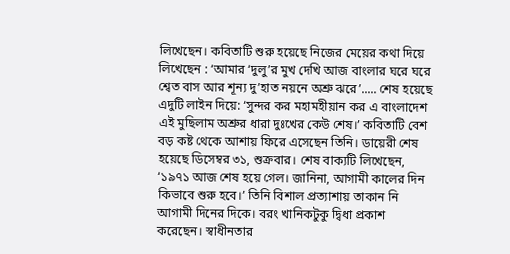লিখেছেন। কবিতাটি শুরু হয়েছে নিজের মেয়ের কথা দিয়ে লিখেছেন : ‘আমার ‘দুলু’র মুখ দেখি আজ বাংলার ঘরে ঘরে শ্বেত বাস আর শূন্য দু’হাত নয়নে অশ্রু ঝরে’..... শেষ হয়েছে এদুটি লাইন দিয়ে: ‘সুন্দর কর মহামহীয়ান কর এ বাংলাদেশ এই মুছিলাম অশ্রুর ধারা দুঃখের কেউ শেষ।’ কবিতাটি বেশ বড় কষ্ট থেকে আশায় ফিরে এসেছেন তিনি। ডায়েরী শেষ হয়েছে ডিসেম্বর ৩১, শুক্রবার। শেষ বাক্যটি লিখেছেন, ‘১৯৭১ আজ শেষ হয়ে গেল। জানিনা, আগামী কালের দিন কিভাবে শুরু হবে।’ তিনি বিশাল প্রত্যাশায় তাকান নি আগামী দিনের দিকে। বরং খানিকটুকু দ্বিধা প্রকাশ করেছেন। স্বাধীনতার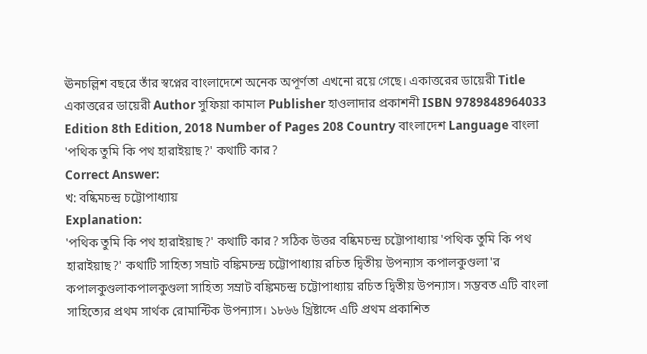ঊনচল্লিশ বছরে তাঁর স্বপ্নের বাংলাদেশে অনেক অপূর্ণতা এখনো রয়ে গেছে। একাত্তরের ডায়েরী Title একাত্তরের ডায়েরী Author সুফিয়া কামাল Publisher হাওলাদার প্রকাশনী ISBN 9789848964033 Edition 8th Edition, 2018 Number of Pages 208 Country বাংলাদেশ Language বাংলা
'পথিক তুমি কি পথ হারাইয়াছ?' কথাটি কার?
Correct Answer:
খ: বষ্কিমচন্দ্র চট্টোপাধ্যায়
Explanation:
'পথিক তুমি কি পথ হারাইয়াছ?' কথাটি কার? সঠিক উত্তর বষ্কিমচন্দ্র চট্টোপাধ্যায় 'পথিক তুমি কি পথ হারাইয়াছ?' কথাটি সাহিত্য সম্রাট বঙ্কিমচন্দ্র চট্টোপাধ্যায় রচিত দ্বিতীয় উপন্যাস কপালকুণ্ডলা'র কপালকুণ্ডলাকপালকুণ্ডলা সাহিত্য সম্রাট বঙ্কিমচন্দ্র চট্টোপাধ্যায় রচিত দ্বিতীয় উপন্যাস। সম্ভবত এটি বাংলা সাহিত্যের প্রথম সার্থক রোমান্টিক উপন্যাস। ১৮৬৬ খ্রিষ্টাব্দে এটি প্রথম প্রকাশিত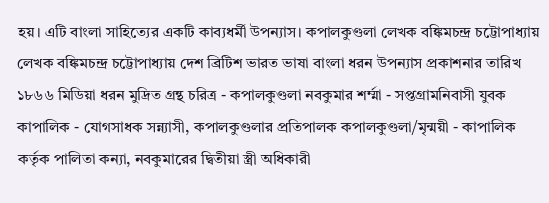হয়। এটি বাংলা সাহিত্যের একটি কাব্যধর্মী উপন্যাস। কপালকুণ্ডলা লেখক বঙ্কিমচন্দ্র চট্টোপাধ্যায় লেখক বঙ্কিমচন্দ্র চট্টোপাধ্যায় দেশ ব্রিটিশ ভারত ভাষা বাংলা ধরন উপন্যাস প্রকাশনার তারিখ ১৮৬৬ মিডিয়া ধরন মুদ্রিত গ্রন্থ চরিত্র - কপালকুণ্ডলা নবকুমার শর্ম্মা - সপ্তগ্রামনিবাসী যুবক কাপালিক - যোগসাধক সন্ন্যাসী, কপালকুণ্ডলার প্রতিপালক কপালকুণ্ডলা/মৃন্ময়ী - কাপালিক কর্তৃক পালিতা কন্যা, নবকুমারের দ্বিতীয়া স্ত্রী অধিকারী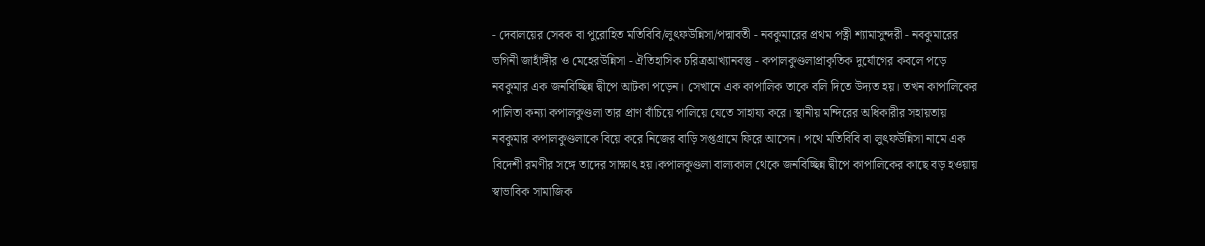- দেবালয়ের সেবক বা পুরোহিত মতিবিবি/লুৎফউন্নিসা/পদ্মাবতী - নবকুমারের প্রথম পত্নী শ্যামাসুন্দরী - নবকুমারের ভগিনী জাহাঁঙ্গীর ও মেহেরউন্নিসা - ঐতিহাসিক চরিত্রআখ্যানবস্তু - কপালকুণ্ডলাপ্রাকৃতিক দুর্যোগের কবলে পড়ে নবকুমার এক জনবিচ্ছিন্ন দ্বীপে আটকা পড়েন। সেখানে এক কাপালিক তাকে বলি দিতে উদ্যত হয়। তখন কাপালিকের পালিতা কন্যা কপালকুণ্ডলা তার প্রাণ বাঁচিয়ে পালিয়ে যেতে সাহায্য করে। স্থানীয় মন্দিরের অধিকারীর সহায়তায় নবকুমার কপালকুণ্ডলাকে বিয়ে করে নিজের বাড়ি সপ্তগ্রামে ফিরে আসেন। পথে মতিবিবি বা লুৎফউন্নিসা নামে এক বিদেশী রমণীর সঙ্গে তাদের সাক্ষাৎ হয়।কপালকুণ্ডলা বাল্যকাল থেকে জনবিচ্ছিন্ন দ্বীপে কাপালিকের কাছে বড় হওয়ায় স্বাভাবিক সামাজিক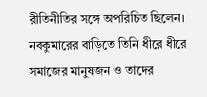রীতিনীতির সঙ্গে অপরিচিত ছিলেন। নবকুমারের বাড়িতে তিনি ধীরে ধীরে সমাজের মানুষজন ও তাদের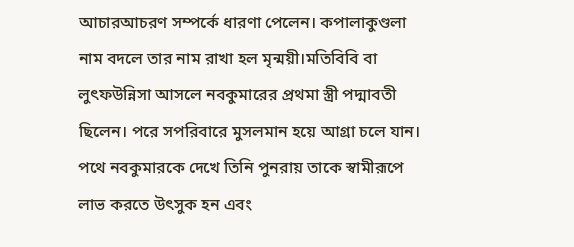আচারআচরণ সম্পর্কে ধারণা পেলেন। কপালাকুণ্ডলা নাম বদলে তার নাম রাখা হল মৃন্ময়ী।মতিবিবি বা লুৎফউন্নিসা আসলে নবকুমারের প্রথমা স্ত্রী পদ্মাবতী ছিলেন। পরে সপরিবারে মুসলমান হয়ে আগ্রা চলে যান। পথে নবকুমারকে দেখে তিনি পুনরায় তাকে স্বামীরূপে লাভ করতে উৎসুক হন এবং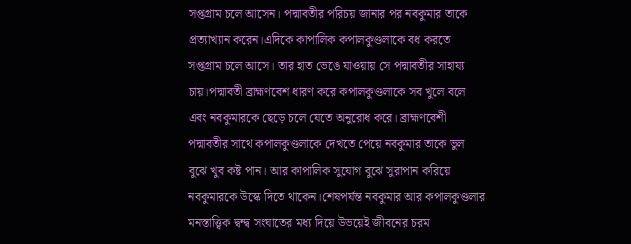সপ্তগ্রাম চলে আসেন। পদ্মাবতীর পরিচয় জানার পর নবকুমার তাকে প্রত্যাখ্যান করেন।এদিকে কাপালিক কপালকুণ্ডলাকে বধ করতে সপ্তগ্রাম চলে আসে। তার হাত ভেঙে যাওয়ায় সে পদ্মাবতীর সাহায্য চায়।পদ্মাবতী ব্রাহ্মণবেশ ধারণ করে কপালকুণ্ডলাকে সব খুলে বলে এবং নবকুমারকে ছেড়ে চলে যেতে অনুরোধ করে। ব্রাহ্মণবেশী পদ্মাবতীর সাথে কপালকুণ্ডলাকে দেখতে পেয়ে নবকুমার তাকে ভুল বুঝে খুব কষ্ট পান। আর কাপালিক সুযোগ বুঝে সুরাপান করিয়ে নবকুমারকে উস্কে দিতে থাকেন।শেষপর্যন্ত নবকুমার আর কপালকুণ্ডলার মনস্তাত্ত্বিক দ্বন্দ্ব সংঘাতের মধ্য দিয়ে উভয়েই জীবনের চরম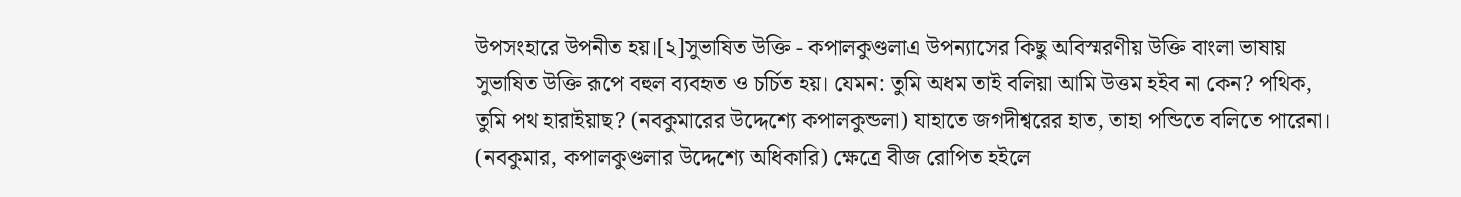উপসংহারে উপনীত হয়।[২]সুভাষিত উক্তি - কপালকুণ্ডলাএ উপন্যাসের কিছু অবিস্মরণীয় উক্তি বাংলা ভাষায় সুভাষিত উক্তি রূপে বহুল ব্যবহৃত ও চর্চিত হয়। যেমন: তুমি অধম তাই বলিয়া আমি উত্তম হইব না কেন? পথিক, তুমি পথ হারাইয়াছ? (নবকুমারের উদ্দেশ্যে কপালকুন্ডলা) যাহাতে জগদীশ্বরের হাত, তাহা পন্ডিতে বলিতে পারেনা। (নবকুমার, কপালকুণ্ডলার উদ্দেশ্যে অধিকারি) ক্ষেত্রে বীজ রোপিত হইলে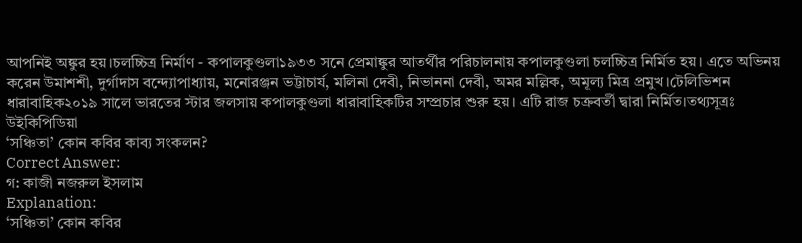আপনিই অঙ্কুর হয়।চলচ্চিত্র নির্মাণ - কপালকুণ্ডলা১৯৩৩ সনে প্রেমাঙ্কুর আতর্থীর পরিচালনায় কপালকুণ্ডলা চলচ্চিত্র নির্মিত হয়। এতে অভিনয় করেন উমাশশী, দুর্গাদাস বন্দ্যোপাধ্যায়, মনোরঞ্জন ভট্টাচার্য, মলিনা দেবী, নিভাননা দেবী, অমর মল্লিক, অমূল্য মিত্র প্রমুখ।টেলিভিশন ধারাবাহিক২০১৯ সালে ভারতের স্টার জলসায় কপালকুণ্ডলা ধারাবাহিকটির সম্প্রচার শুরু হয়। এটি রাজ চক্রবর্তী দ্বারা নির্মিত।তথ্যসূত্রঃ উইকিপিডিয়া
‘সঞ্চিতা’ কোন কবির কাব্য সংকলন?
Correct Answer:
গ: কাজী নজরুল ইসলাম
Explanation:
‘সঞ্চিতা’ কোন কবির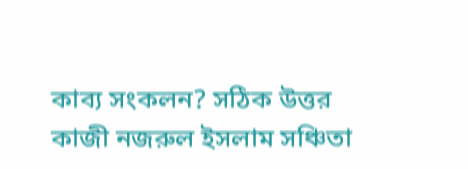কাব্য সংকলন? সঠিক উত্তর কাজী নজরুল ইসলাম সঞ্চিতা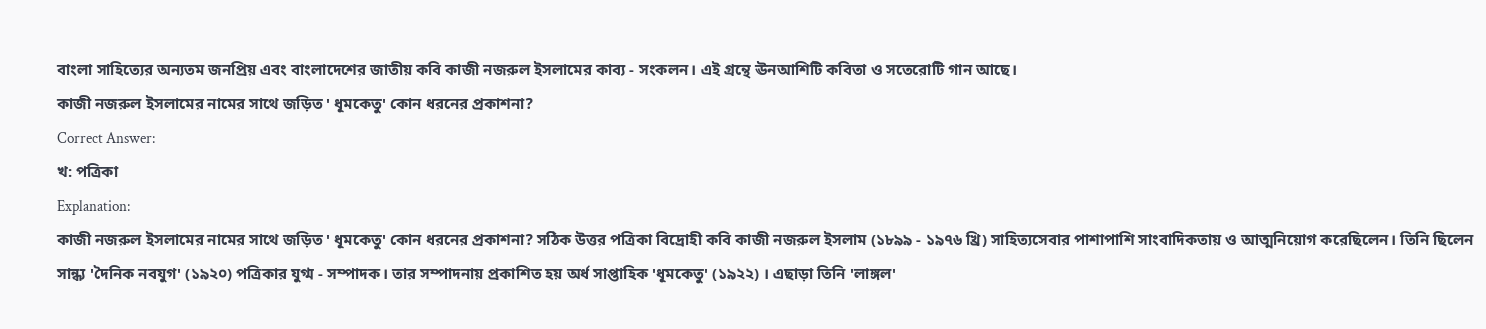বাংলা সাহিত্যের অন্যতম জনপ্রিয় এবং বাংলাদেশের জাতীয় কবি কাজী নজরুল ইসলামের কাব্য - সংকলন। এই গ্রন্থে ঊনআশিটি কবিতা ও সতেরোটি গান আছে।
কাজী নজরুল ইসলামের নামের সাথে জড়িত ' ধূমকেতু' কোন ধরনের প্রকাশনা?
Correct Answer:
খ: পত্রিকা
Explanation:
কাজী নজরুল ইসলামের নামের সাথে জড়িত ' ধূমকেতু' কোন ধরনের প্রকাশনা? সঠিক উত্তর পত্রিকা বিদ্রোহী কবি কাজী নজরুল ইসলাম (১৮৯৯ - ১৯৭৬ খ্রি) সাহিত্যসেবার পাশাপাশি সাংবাদিকতায় ও আত্মনিয়োগ করেছিলেন। তিনি ছিলেন সান্ধ্য 'দৈনিক নবযুগ' (১৯২০) পত্রিকার যুগ্ম - সম্পাদক। তার সম্পাদনায় প্রকাশিত হয় অর্ধ সাপ্তাহিক 'ধূমকেতু' (১৯২২) । এছাড়া তিনি 'লাঙ্গল'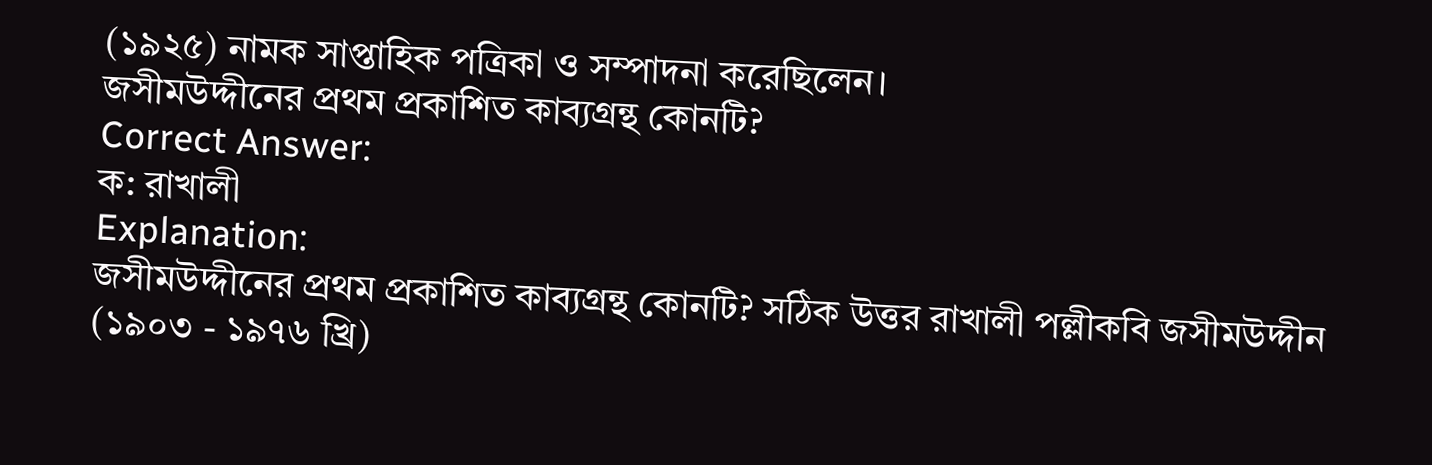(১৯২৫) নামক সাপ্তাহিক পত্রিকা ও সম্পাদনা করেছিলেন।
জসীমউদ্দীনের প্রথম প্রকাশিত কাব্যগ্রন্থ কোনটি?
Correct Answer:
ক: রাখালী
Explanation:
জসীমউদ্দীনের প্রথম প্রকাশিত কাব্যগ্রন্থ কোনটি? সঠিক উত্তর রাখালী পল্লীকবি জসীমউদ্দীন (১৯০৩ - ১৯৭৬ খ্রি)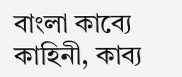বাংলা কাব্যে কাহিনী, কাব্য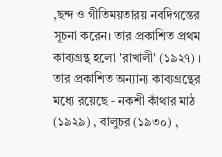,ছন্দ ও গীতিময়তারয় নবদিগন্তের সূচনা করেন। তার প্রকাশিত প্রথম কাব্যগ্রন্থ হলো 'রাখালী' (১৯২৭) । তার প্রকাশিত অন্যান্য কাব্যগ্রন্থের মধ্যে রয়েছে - নকশী কাঁথার মাঠ (১৯২৯) , বালুচর (১৯৩০) ,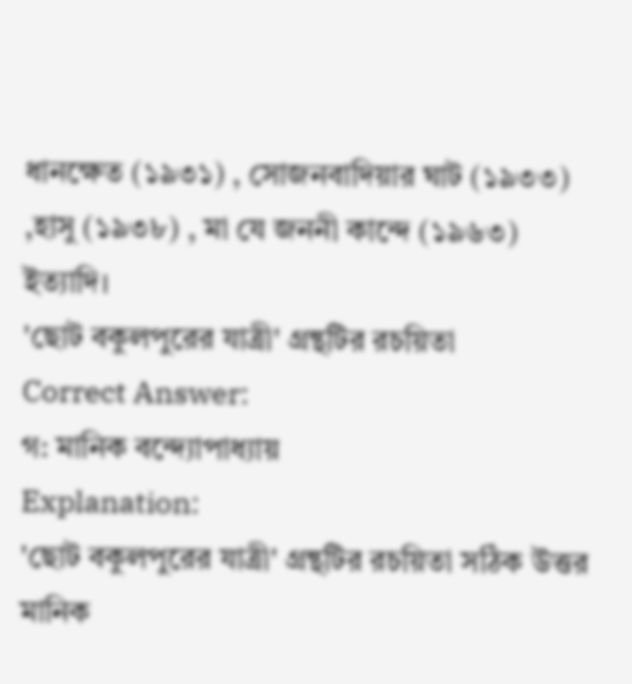ধানক্ষেত (১৯৩১) , সোজনবাদিয়ার ঘাট (১৯৩৩) ,হাসু (১৯৩৮) , মা যে জননী কান্দে (১৯৬৩) ইত্যাদি।
'ছোট বকুলপুরের যাত্রী' গ্রন্থটির রচয়িতা
Correct Answer:
গ: মানিক বন্দ্যোপাধ্যায়
Explanation:
'ছোট বকুলপুরের যাত্রী' গ্রন্থটির রচয়িতা সঠিক উত্তর মানিক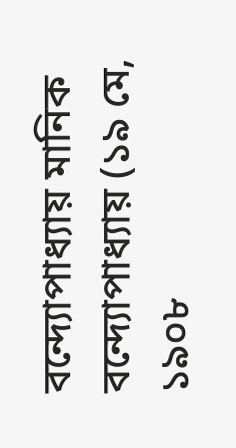বন্দ্যোপাধ্যায় মানিক বন্দ্যোপাধ্যায় (১৯ মে, ১৯০৮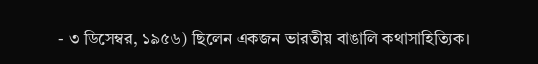- ৩ ডিসেম্বর, ১৯৫৬) ছিলেন একজন ভারতীয় বাঙালি কথাসাহিত্যিক।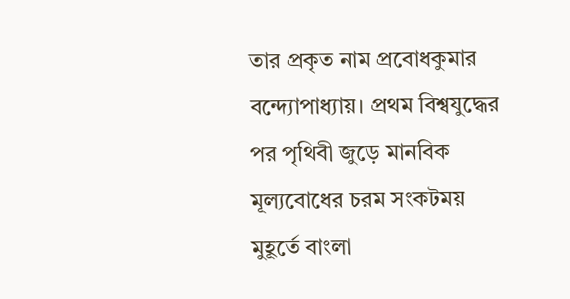তার প্রকৃত নাম প্রবোধকুমার বন্দ্যোপাধ্যায়। প্রথম বিশ্বযুদ্ধের পর পৃথিবী জুড়ে মানবিক মূল্যবোধের চরম সংকটময় মুহূর্তে বাংলা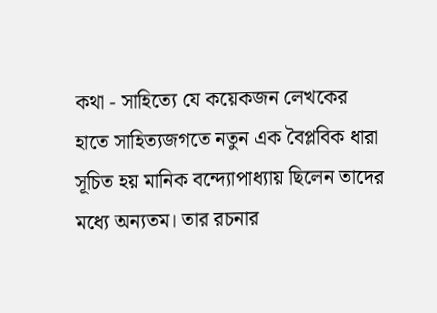কথা - সাহিত্যে যে কয়েকজন লেখকের হাতে সাহিত্যজগতে নতুন এক বৈপ্লবিক ধারা সূচিত হয় মানিক বন্দ্যোপাধ্যায় ছিলেন তাদের মধ্যে অন্যতম। তার রচনার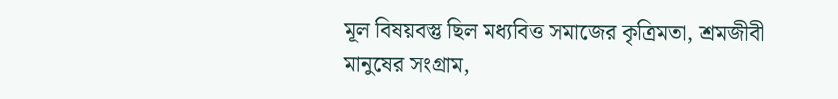মূল বিষয়বস্তু ছিল মধ্যবিত্ত সমাজের কৃত্রিমতা, শ্রমজীবী মানুষের সংগ্রাম,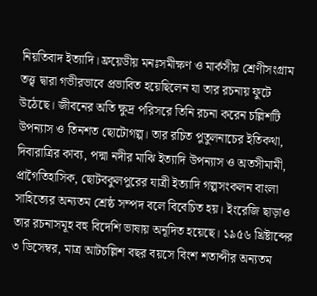নিয়তিবাদ ইত্যাদি। ফ্রয়েডীয় মনঃসমীক্ষণ ও মার্কসীয় শ্রেণীসংগ্রাম তত্ত্ব দ্বারা গভীরভাবে প্রভাবিত হয়েছিলেন যা তার রচনায় ফুটে উঠেছে। জীবনের অতি ক্ষুদ্র পরিসরে তিনি রচনা করেন চল্লিশটি উপন্যাস ও তিনশত ছোটোগল্প। তার রচিত পুতুলনাচের ইতিকথা, দিবারাত্রির কাব্য, পদ্মা নদীর মাঝি ইত্যাদি উপন্যাস ও অতসীমামী, প্রাগৈতিহাসিক, ছোটবকুলপুরের যাত্রী ইত্যাদি গল্পসংকলন বাংলা সাহিত্যের অন্যতম শ্রেষ্ঠ সম্পদ বলে বিবেচিত হয়। ইংরেজি ছাড়াও তার রচনাসমূহ বহু বিদেশি ভাষায় অনূদিত হয়েছে। ১৯৫৬ খ্রিষ্টাব্দের ৩ ডিসেম্বর, মাত্র আটচল্লিশ বছর বয়সে বিংশ শতাব্দীর অন্যতম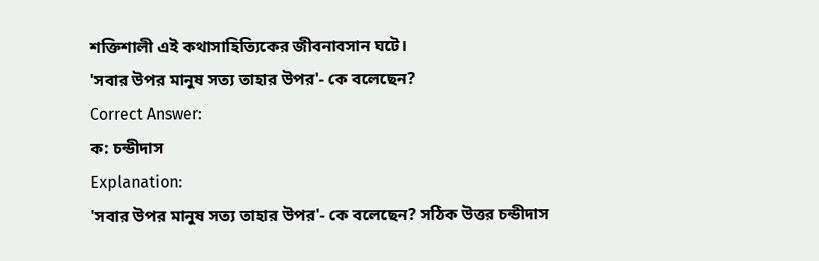শক্তিশালী এই কথাসাহিত্যিকের জীবনাবসান ঘটে।
'সবার উপর মানুষ সত্য তাহার উপর'- কে বলেছেন?
Correct Answer:
ক: চন্ডীদাস
Explanation:
'সবার উপর মানুষ সত্য তাহার উপর'- কে বলেছেন? সঠিক উত্তর চন্ডীদাস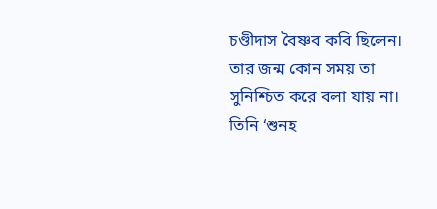চণ্ডীদাস বৈষ্ণব কবি ছিলেন। তার জন্ম কোন সময় তা সুনিশ্চিত করে বলা যায় না। তিনি ‘শুনহ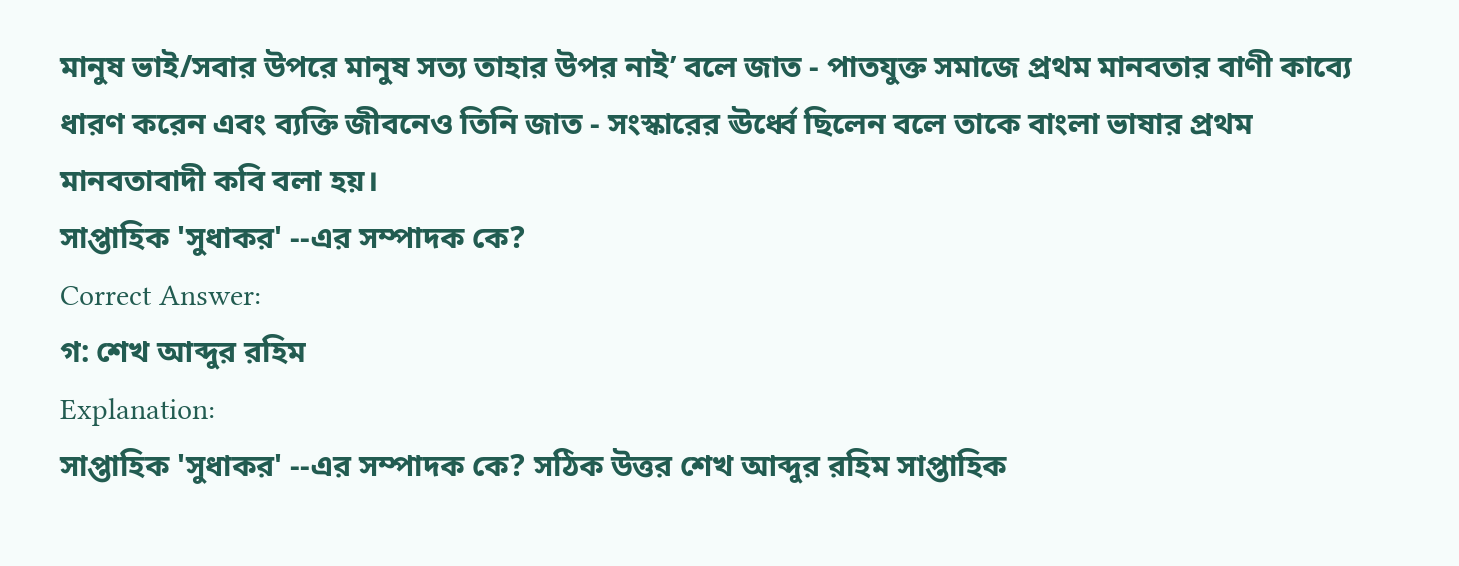মানুষ ভাই/সবার উপরে মানুষ সত্য তাহার উপর নাই’ বলে জাত - পাতযুক্ত সমাজে প্রথম মানবতার বাণী কাব্যে ধারণ করেন এবং ব্যক্তি জীবনেও তিনি জাত - সংস্কারের ঊর্ধ্বে ছিলেন বলে তাকে বাংলা ভাষার প্রথম মানবতাবাদী কবি বলা হয়।
সাপ্তাহিক 'সুধাকর' --এর সম্পাদক কে?
Correct Answer:
গ: শেখ আব্দুর রহিম
Explanation:
সাপ্তাহিক 'সুধাকর' --এর সম্পাদক কে? সঠিক উত্তর শেখ আব্দুর রহিম সাপ্তাহিক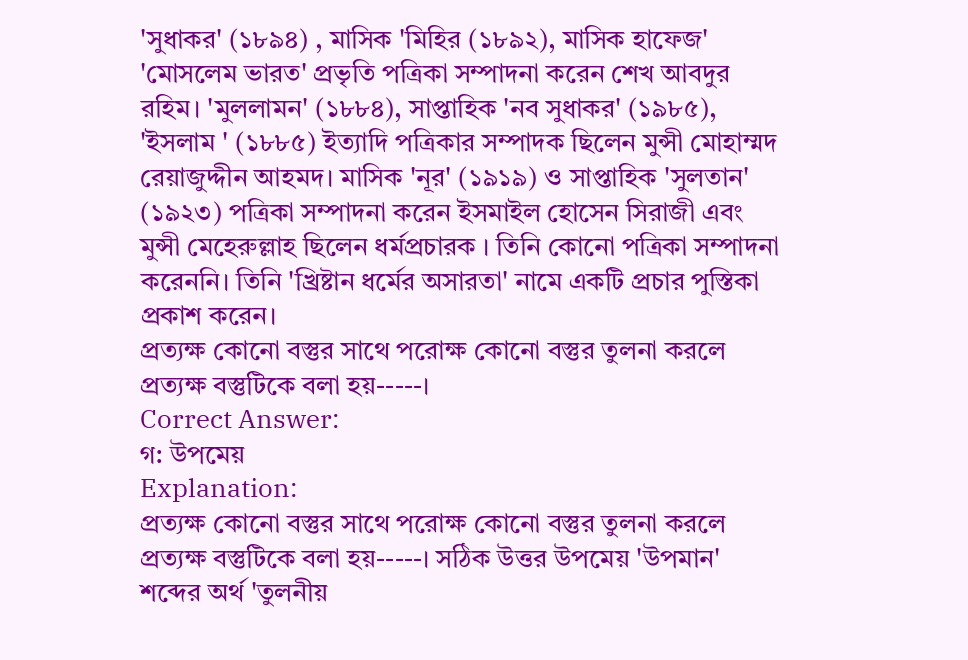'সুধাকর' (১৮৯৪) , মাসিক 'মিহির (১৮৯২), মাসিক হাফেজ' 'মোসলেম ভারত' প্রভৃতি পত্রিকা সম্পাদনা করেন শেখ আবদুর রহিম। 'মুললামন' (১৮৮৪), সাপ্তাহিক 'নব সুধাকর' (১৯৮৫), 'ইসলাম ' (১৮৮৫) ইত্যাদি পত্রিকার সম্পাদক ছিলেন মুন্সী মোহাম্মদ রেয়াজুদ্দীন আহমদ। মাসিক 'নূর' (১৯১৯) ও সাপ্তাহিক 'সুলতান' (১৯২৩) পত্রিকা সম্পাদনা করেন ইসমাইল হোসেন সিরাজী এবং মুন্সী মেহেরুল্লাহ ছিলেন ধর্মপ্রচারক । তিনি কোনো পত্রিকা সম্পাদনা করেননি। তিনি 'খ্রিষ্টান ধর্মের অসারতা' নামে একটি প্রচার পুস্তিকা প্রকাশ করেন।
প্রত্যক্ষ কোনো বস্তুর সাথে পরোক্ষ কোনো বস্তুর তুলনা করলে প্রত্যক্ষ বস্তুটিকে বলা হয়-----।
Correct Answer:
গ: উপমেয়
Explanation:
প্রত্যক্ষ কোনো বস্তুর সাথে পরোক্ষ কোনো বস্তুর তুলনা করলে প্রত্যক্ষ বস্তুটিকে বলা হয়-----। সঠিক উত্তর উপমেয় 'উপমান' শব্দের অর্থ 'তুলনীয়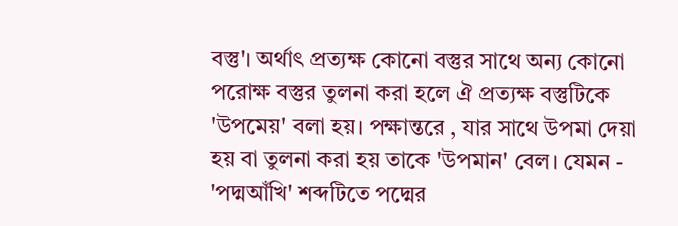বস্তু'। অর্থাৎ প্রত্যক্ষ কোনো বস্তুর সাথে অন্য কোনো পরোক্ষ বস্তুর তুলনা করা হলে ঐ প্রত্যক্ষ বস্তুটিকে 'উপমেয়' বলা হয়। পক্ষান্তরে , যার সাথে উপমা দেয়া হয় বা তুলনা করা হয় তাকে 'উপমান' বেল। যেমন - 'পদ্মআঁখি' শব্দটিতে পদ্মের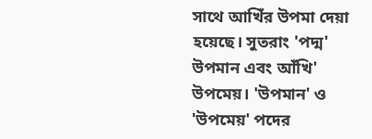সাথে আখিঁর উপমা দেয়া হয়েছে। সুতরাং 'পদ্ম' উপমান এবং আঁখি' উপমেয়। 'উপমান' ও 'উপমেয়' পদের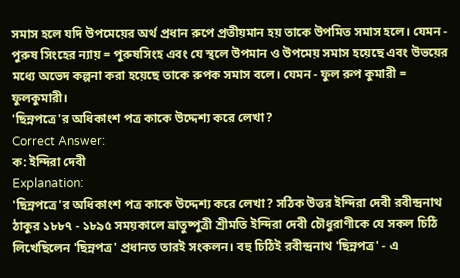সমাস হলে যদি উপমেয়ের অর্থ প্রধান রুপে প্রতীয়মান হয় তাকে উপমিত সমাস হলে। যেমন - পুরুষ সিংহের ন্যায় = পুরুষসিংহ এবং যে স্থলে উপমান ও উপমেয় সমাস হয়েছে এবং উভয়ের মধ্যে অভেদ কল্পনা করা হয়েছে তাকে রুপক সমাস বলে। যেমন - ফুল রুপ কুমারী = ফুলকুমারী।
'ছিন্নপত্রে'র অধিকাংশ পত্র কাকে উদ্দেশ্য করে লেখা?
Correct Answer:
ক: ইন্দিরা দেবী
Explanation:
'ছিন্নপত্রে'র অধিকাংশ পত্র কাকে উদ্দেশ্য করে লেখা? সঠিক উত্তর ইন্দিরা দেবী রবীন্দ্রনাথ ঠাকুর ১৮৮৭ - ১৮৯৫ সময়কালে ভ্রাতুষ্পুত্রী শ্রীমতি ইন্দিরা দেবী চৌধুরাণীকে যে সকল চিঠি লিখেছিলেন 'ছিন্নপত্র' প্রধানত তারই সংকলন। বহু চিঠিই রবীন্দ্রনাথ 'ছিন্নপত্র' - এ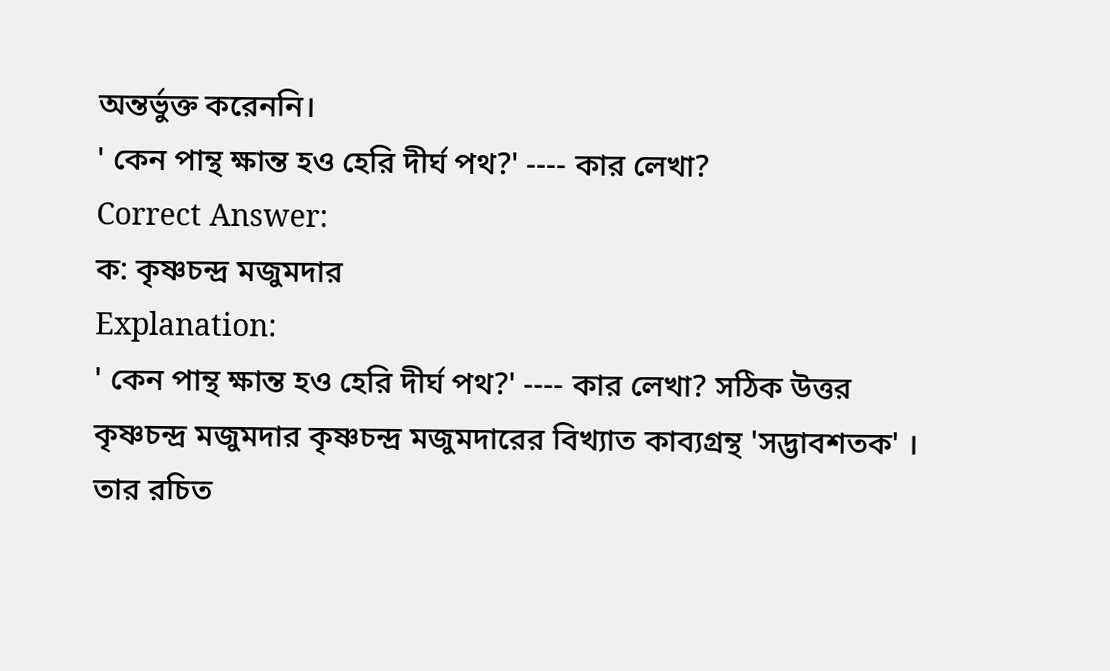অন্তর্ভুক্ত করেননি।
' কেন পান্থ ক্ষান্ত হও হেরি দীর্ঘ পথ?' ---- কার লেখা?
Correct Answer:
ক: কৃষ্ণচন্দ্র মজুমদার
Explanation:
' কেন পান্থ ক্ষান্ত হও হেরি দীর্ঘ পথ?' ---- কার লেখা? সঠিক উত্তর কৃষ্ণচন্দ্র মজুমদার কৃষ্ণচন্দ্র মজুমদারের বিখ্যাত কাব্যগ্রন্থ 'সদ্ভাবশতক' । তার রচিত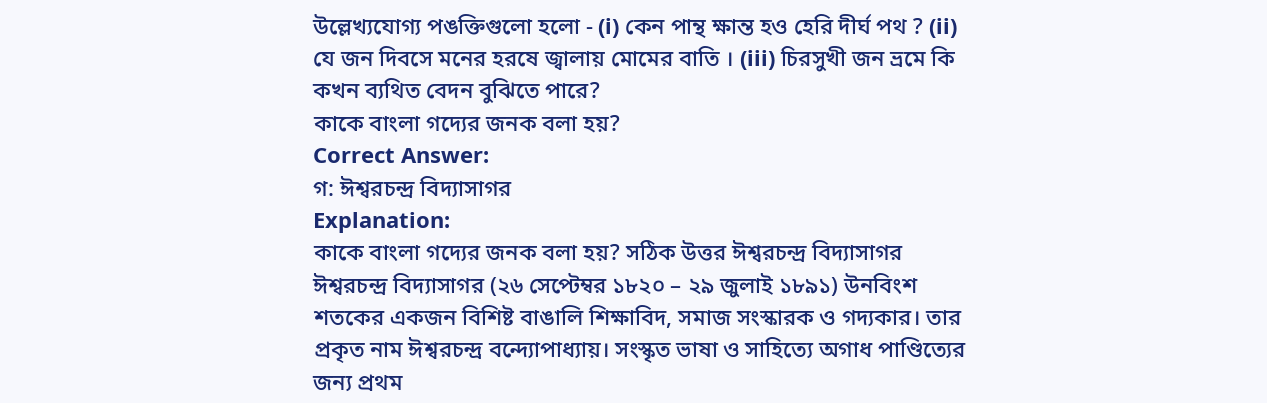উল্লেখ্যযোগ্য পঙক্তিগুলো হলো - (i) কেন পান্থ ক্ষান্ত হও হেরি দীর্ঘ পথ ? (ii) যে জন দিবসে মনের হরষে জ্বালায় মোমের বাতি । (iii) চিরসুখী জন ভ্রমে কি কখন ব্যথিত বেদন বুঝিতে পারে?
কাকে বাংলা গদ্যের জনক বলা হয়?
Correct Answer:
গ: ঈশ্বরচন্দ্র বিদ্যাসাগর
Explanation:
কাকে বাংলা গদ্যের জনক বলা হয়? সঠিক উত্তর ঈশ্বরচন্দ্র বিদ্যাসাগর ঈশ্বরচন্দ্র বিদ্যাসাগর (২৬ সেপ্টেম্বর ১৮২০ – ২৯ জুলাই ১৮৯১) উনবিংশ শতকের একজন বিশিষ্ট বাঙালি শিক্ষাবিদ, সমাজ সংস্কারক ও গদ্যকার। তার প্রকৃত নাম ঈশ্বরচন্দ্র বন্দ্যোপাধ্যায়। সংস্কৃত ভাষা ও সাহিত্যে অগাধ পাণ্ডিত্যের জন্য প্রথম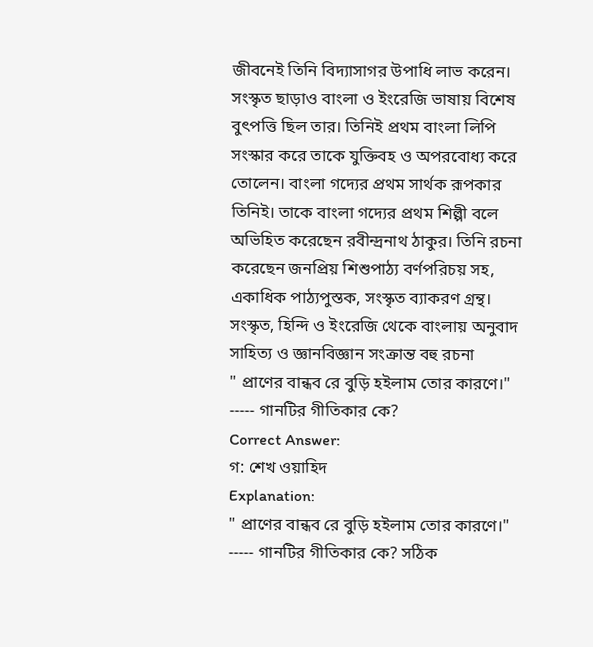জীবনেই তিনি বিদ্যাসাগর উপাধি লাভ করেন। সংস্কৃত ছাড়াও বাংলা ও ইংরেজি ভাষায় বিশেষ বুৎপত্তি ছিল তার। তিনিই প্রথম বাংলা লিপি সংস্কার করে তাকে যুক্তিবহ ও অপরবোধ্য করে তোলেন। বাংলা গদ্যের প্রথম সার্থক রূপকার তিনিই। তাকে বাংলা গদ্যের প্রথম শিল্পী বলে অভিহিত করেছেন রবীন্দ্রনাথ ঠাকুর। তিনি রচনা করেছেন জনপ্রিয় শিশুপাঠ্য বর্ণপরিচয় সহ, একাধিক পাঠ্যপুস্তক, সংস্কৃত ব্যাকরণ গ্রন্থ। সংস্কৃত, হিন্দি ও ইংরেজি থেকে বাংলায় অনুবাদ সাহিত্য ও জ্ঞানবিজ্ঞান সংক্রান্ত বহু রচনা
" প্রাণের বান্ধব রে বুড়ি হইলাম তোর কারণে।" ----- গানটির গীতিকার কে?
Correct Answer:
গ: শেখ ওয়াহিদ
Explanation:
" প্রাণের বান্ধব রে বুড়ি হইলাম তোর কারণে।" ----- গানটির গীতিকার কে? সঠিক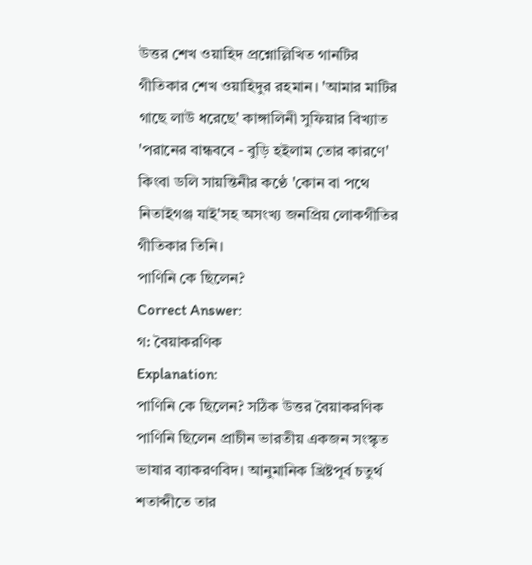উত্তর শেখ ওয়াহিদ প্রশ্নোল্লিখিত গানটির গীতিকার শেখ ওয়াহিদুর রহমান। 'আমার মাটির গাছে লাউ ধরেছে' কাঙ্গালিনী সুফিয়ার বিখ্যাত 'পরানের বান্ধববে - বুড়ি হইলাম তোর কারণে' কিংবা ডলি সায়ন্তিনীর কণ্ঠে 'কোন বা পথে নিতাইগঞ্জ যাই'সহ অসংখ্য জনপ্রিয় লোকগীতির গীতিকার তিনি।
পাণিনি কে ছিলেন?
Correct Answer:
গ: বৈয়াকরণিক
Explanation:
পাণিনি কে ছিলেন? সঠিক উত্তর বৈয়াকরণিক পাণিনি ছিলেন প্রাচীন ভারতীয় একজন সংস্কৃত ভাষার ব্যাকরণবিদ। আনুমানিক খ্রিষ্টপূর্ব চতুর্থ শতাব্দীতে তার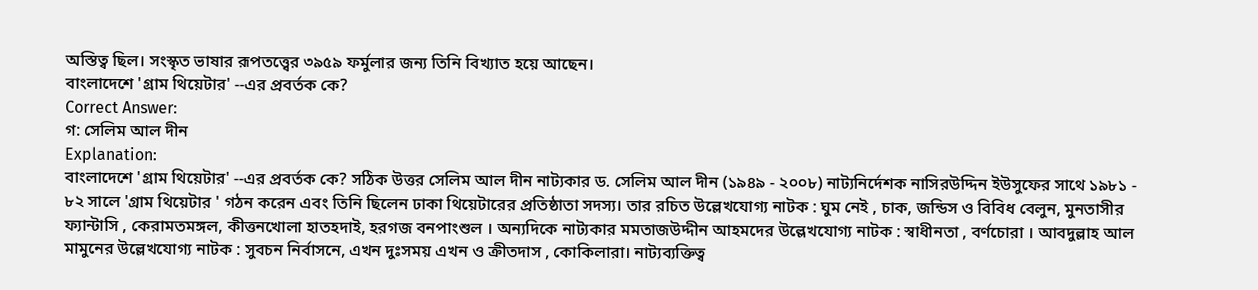অস্তিত্ব ছিল। সংস্কৃত ভাষার রূপতত্ত্বের ৩৯৫৯ ফর্মুলার জন্য তিনি বিখ্যাত হয়ে আছেন।
বাংলাদেশে 'গ্রাম থিয়েটার' --এর প্রবর্তক কে?
Correct Answer:
গ: সেলিম আল দীন
Explanation:
বাংলাদেশে 'গ্রাম থিয়েটার' --এর প্রবর্তক কে? সঠিক উত্তর সেলিম আল দীন নাট্যকার ড. সেলিম আল দীন (১৯৪৯ - ২০০৮) নাট্যনির্দেশক নাসিরউদ্দিন ইউসুফের সাথে ১৯৮১ - ৮২ সালে 'গ্রাম থিয়েটার ' গঠন করেন এবং তিনি ছিলেন ঢাকা থিয়েটারের প্রতিষ্ঠাতা সদস্য। তার রচিত উল্লেখযোগ্য নাটক : ঘুম নেই , চাক, জন্ডিস ও বিবিধ বেলুন, মুনতাসীর ফ্যান্টাসি , কেরামতমঙ্গল, কীত্তনখোলা হাতহদাই, হরগজ বনপাংশুল । অন্যদিকে নাট্যকার মমতাজউদ্দীন আহমদের উল্লেখযোগ্য নাটক : স্বাধীনতা , বর্ণচোরা । আবদুল্লাহ আল মামুনের উল্লেখযোগ্য নাটক : সুবচন নির্বাসনে, এখন দুঃসময় এখন ও ক্রীতদাস , কোকিলারা। নাট্যব্যক্তিত্ব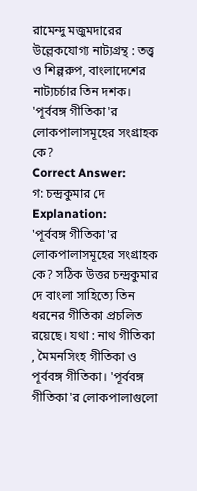রামেন্দু মজুমদারের উল্লেকযোগ্য নাট্যগ্রন্থ : তত্ত্ব ও শিল্পরুপ, বাংলাদেশের নাট্যচর্চার তিন দশক।
'পূর্ববঙ্গ গীতিকা'র লোকপালাসমূহের সংগ্রাহক কে?
Correct Answer:
গ: চন্দ্রকুমার দে
Explanation:
'পূর্ববঙ্গ গীতিকা'র লোকপালাসমূহের সংগ্রাহক কে? সঠিক উত্তর চন্দ্রকুমার দে বাংলা সাহিত্যে তিন ধরনের গীতিকা প্রচলিত রয়েছে। যথা : নাথ গীতিকা , মৈমনসিংহ গীতিকা ও পূর্ববঙ্গ গীতিকা। 'পূর্ববঙ্গ গীতিকা'র লোকপালাগুলো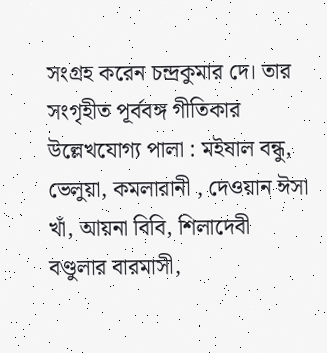সংগ্রহ করেন চন্দ্রকুমার দে। তার সংগৃহীত পূর্ববঙ্গ গীতিকার উল্লেখযোগ্য পালা : মইষাল বন্ধু, ভেলুয়া, কমলারানী , দেওয়ান ঈসা খাঁ, আয়না বিবি, শিলাদেবী বণ্ডুলার বারমাসী,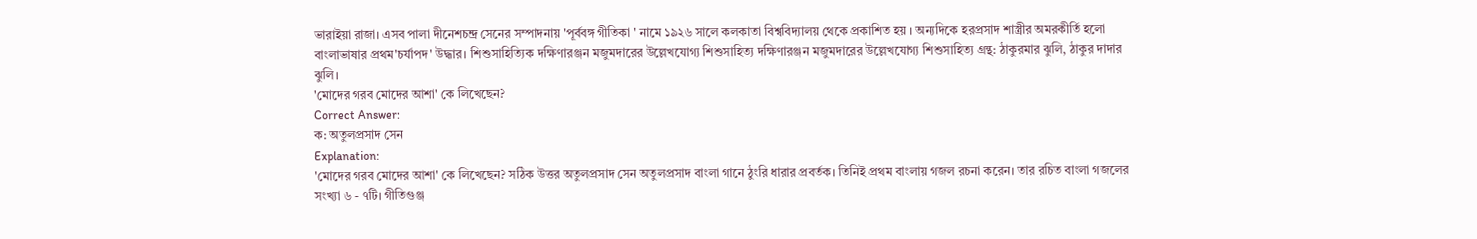ভারাইয়া রাজা। এসব পালা দীনেশচন্দ্র সেনের সম্পাদনায় 'পূর্ববঙ্গ গীতিকা ' নামে ১৯২৬ সালে কলকাতা বিশ্ববিদ্যালয় থেকে প্রকাশিত হয় । অন্যদিকে হরপ্রসাদ শাস্ত্রীর অমরকীর্তি হলো বাংলাভাষার প্রথম'চর্যাপদ' উদ্ধার। শিশুসাহিত্যিক দক্ষিণারঞ্জন মজুমদারের উল্লেখযোগ্য শিশুসাহিত্য দক্ষিণারঞ্জন মজুমদারের উল্লেখযোগ্য শিশুসাহিত্য গ্রন্থ: ঠাকুরমার ঝুলি, ঠাকুর দাদার ঝুলি।
'মোদের গরব মোদের আশা' কে লিখেছেন?
Correct Answer:
ক: অতুলপ্রসাদ সেন
Explanation:
'মোদের গরব মোদের আশা' কে লিখেছেন? সঠিক উত্তর অতুলপ্রসাদ সেন অতুলপ্রসাদ বাংলা গানে ঠুংরি ধারার প্রবর্তক। তিনিই প্রথম বাংলায় গজল রচনা করেন। তার রচিত বাংলা গজলের সংখ্যা ৬ - ৭টি। গীতিগুঞ্জ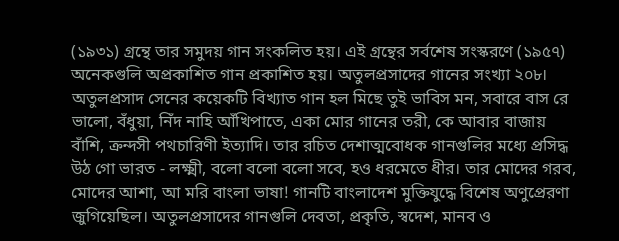(১৯৩১) গ্রন্থে তার সমুদয় গান সংকলিত হয়। এই গ্রন্থের সর্বশেষ সংস্করণে (১৯৫৭) অনেকগুলি অপ্রকাশিত গান প্রকাশিত হয়। অতুলপ্রসাদের গানের সংখ্যা ২০৮। অতুলপ্রসাদ সেনের কয়েকটি বিখ্যাত গান হল মিছে তুই ভাবিস মন, সবারে বাস রে ভালো, বঁধুয়া, নিঁদ নাহি আঁখিপাতে, একা মোর গানের তরী, কে আবার বাজায় বাঁশি, ক্রন্দসী পথচারিণী ইত্যাদি। তার রচিত দেশাত্মবোধক গানগুলির মধ্যে প্রসিদ্ধ উঠ গো ভারত - লক্ষ্মী, বলো বলো বলো সবে, হও ধরমেতে ধীর। তার মোদের গরব, মোদের আশা, আ মরি বাংলা ভাষা! গানটি বাংলাদেশ মুক্তিযুদ্ধে বিশেষ অণুপ্রেরণা জুগিয়েছিল। অতুলপ্রসাদের গানগুলি দেবতা, প্রকৃতি, স্বদেশ, মানব ও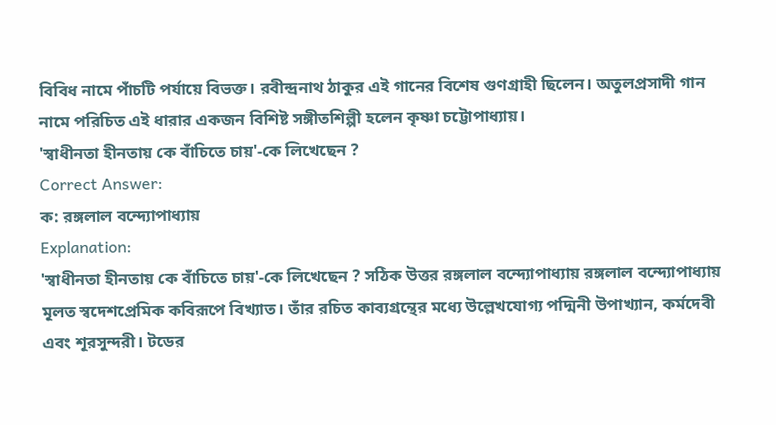বিবিধ নামে পাঁচটি পর্যায়ে বিভক্ত। রবীন্দ্রনাথ ঠাকুর এই গানের বিশেষ গুণগ্রাহী ছিলেন। অতুলপ্রসাদী গান নামে পরিচিত এই ধারার একজন বিশিষ্ট সঙ্গীতশিল্পী হলেন কৃষ্ণা চট্টোপাধ্যায়।
'স্বাধীনতা হীনতায় কে বাঁচিতে চায়'-কে লিখেছেন ?
Correct Answer:
ক: রঙ্গলাল বন্দ্যোপাধ্যায়
Explanation:
'স্বাধীনতা হীনতায় কে বাঁচিতে চায়'-কে লিখেছেন ? সঠিক উত্তর রঙ্গলাল বন্দ্যোপাধ্যায় রঙ্গলাল বন্দ্যোপাধ্যায় মূলত স্বদেশপ্রেমিক কবিরূপে বিখ্যাত। তাঁর রচিত কাব্যগ্রন্থের মধ্যে উল্লেখযোগ্য পদ্মিনী উপাখ্যান, কর্মদেবী এবং শূরসুন্দরী। টডের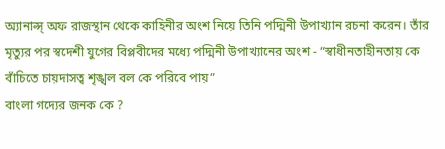অ্যানাল্স্ অফ রাজস্থান থেকে কাহিনীর অংশ নিয়ে তিনি পদ্মিনী উপাখ্যান রচনা করেন। তাঁর মৃত্যুর পর স্বদেশী যুগের বিপ্লবীদের মধ্যে পদ্মিনী উপাখ্যানের অংশ - “স্বাধীনতাহীনতায় কে বাঁচিতে চায়দাসত্ব শৃঙ্খল বল কে পরিবে পায়”
বাংলা গদ্যের জনক কে ?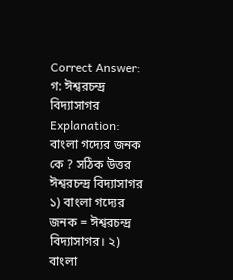Correct Answer:
গ: ঈশ্বরচন্দ্র বিদ্যাসাগর
Explanation:
বাংলা গদ্যের জনক কে ? সঠিক উত্তর ঈশ্বরচন্দ্র বিদ্যাসাগর ১) বাংলা গদ্যের জনক = ঈশ্বরচন্দ্র বিদ্যাসাগর। ২) বাংলা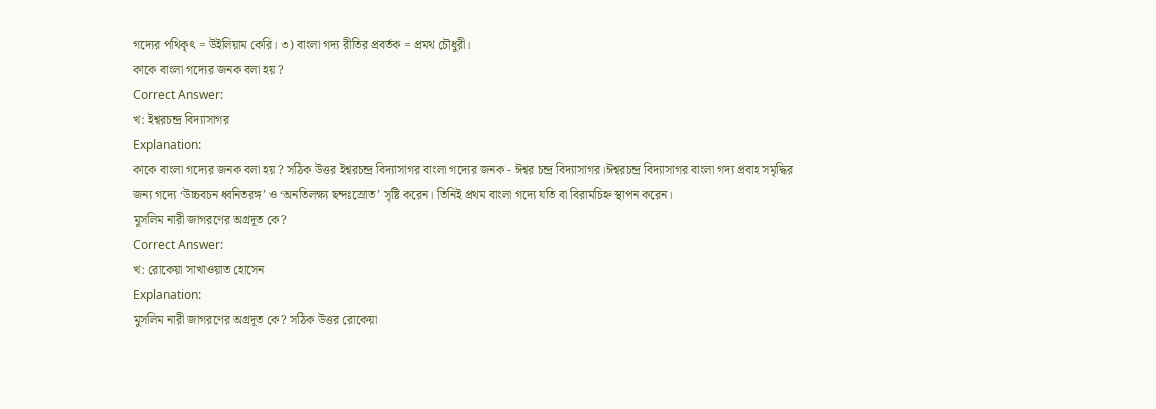গদ্যের পথিকৃৎ = উইলিয়াম কেরি। ৩) বাংলা গদ্য রীতির প্রবর্তক = প্রমথ চৌধুরী।
কাকে বাংলা গদ্যের জনক বলা হয় ?
Correct Answer:
খ: ইশ্বরচন্দ্র বিদ্যাসাগর
Explanation:
কাকে বাংলা গদ্যের জনক বলা হয় ? সঠিক উত্তর ইশ্বরচন্দ্র বিদ্যাসাগর বাংলা গদ্যের জনক - ঈশ্বর চন্দ্র বিদ্যাসাগর।ঈশ্বরচন্দ্র বিদ্যাসাগর বাংলা গদ্য প্রবাহ সমৃদ্ধির জন্য গদ্যে ‘উচ্চবচন ধ্বনিতরঙ্গ’ ও ‘অনতিলক্ষ্য ছন্দঃস্রোত’ সৃষ্টি করেন। তিনিই প্রথম বাংলা গদ্যে যতি বা বিরামচিহ্ন স্থাপন করেন।
মুসলিম নারী জাগরণের অগ্রদূত কে?
Correct Answer:
খ: রোকেয়া সাখাওয়াত হোসেন
Explanation:
মুসলিম নারী জাগরণের অগ্রদূত কে? সঠিক উত্তর রোকেয়া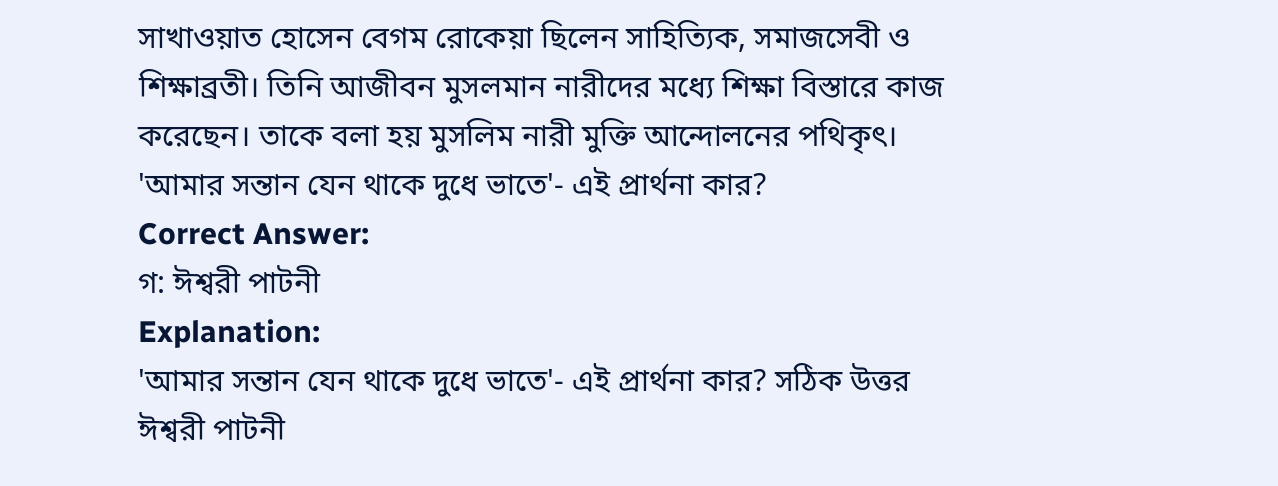সাখাওয়াত হোসেন বেগম রোকেয়া ছিলেন সাহিত্যিক, সমাজসেবী ও শিক্ষাব্রতী। তিনি আজীবন মুসলমান নারীদের মধ্যে শিক্ষা বিস্তারে কাজ করেছেন। তাকে বলা হয় মুসলিম নারী মুক্তি আন্দোলনের পথিকৃৎ।
'আমার সন্তান যেন থাকে দুধে ভাতে'- এই প্রার্থনা কার?
Correct Answer:
গ: ঈশ্বরী পাটনী
Explanation:
'আমার সন্তান যেন থাকে দুধে ভাতে'- এই প্রার্থনা কার? সঠিক উত্তর ঈশ্বরী পাটনী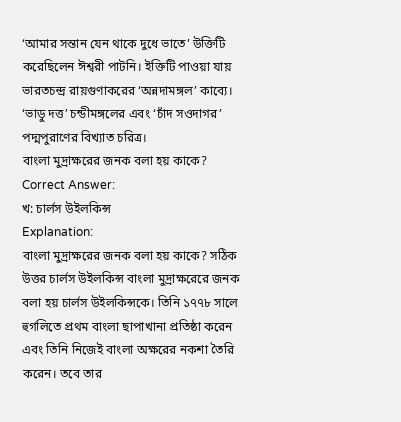‘আমার সন্তান যেন থাকে দুধে ভাতে’ উক্তিটি করেছিলেন ঈশ্বরী পাটনি। ইক্তিটি পাওয়া যায় ভারতচন্দ্র রায়গুণাকরের ‘অন্নদামঙ্গল’ কাব্যে। ‘ভাডু দত্ত’ চন্ডীমঙ্গলের এবং ‘চাঁদ সওদাগর’ পদ্মপুরাণের বিখ্যাত চরিত্র।
বাংলা মুদ্রাক্ষরের জনক বলা হয় কাকে?
Correct Answer:
খ: চার্লস উইলকিন্স
Explanation:
বাংলা মুদ্রাক্ষরের জনক বলা হয় কাকে? সঠিক উত্তর চার্লস উইলকিন্স বাংলা মুদ্রাক্ষরেরে জনক বলা হয় চার্লস উইলকিন্সকে। তিনি ১৭৭৮ সালে হুগলিতে প্রথম বাংলা ছাপাখানা প্রতিষ্ঠা করেন এবং তিনি নিজেই বাংলা অক্ষরের নকশা তৈরি করেন। তবে তার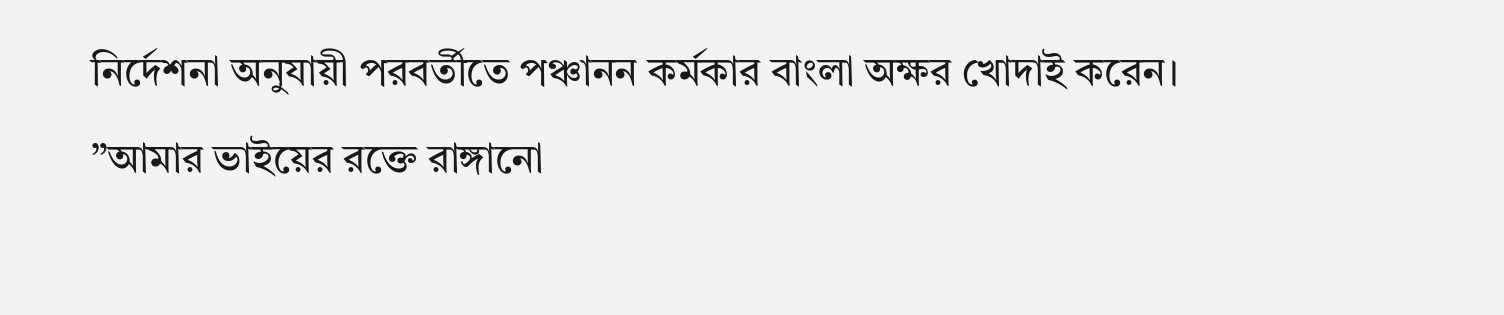নির্দেশনা অনুযায়ী পরবর্তীতে পঞ্চানন কর্মকার বাংলা অক্ষর খোদাই করেন।
”আমার ভাইয়ের রক্তে রাঙ্গানো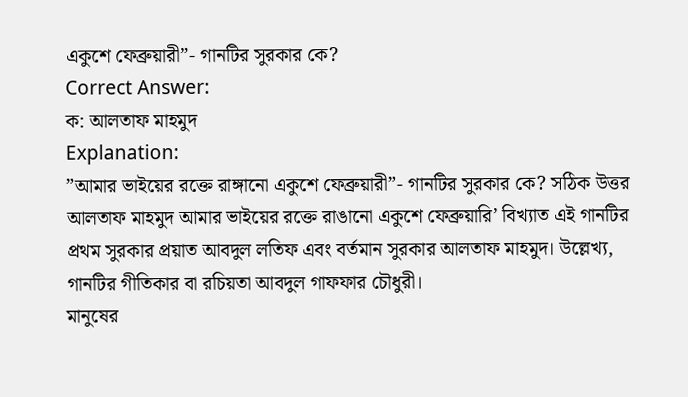একুশে ফেব্রুয়ারী”- গানটির সুরকার কে?
Correct Answer:
ক: আলতাফ মাহমুদ
Explanation:
”আমার ভাইয়ের রক্তে রাঙ্গানো একুশে ফেব্রুয়ারী”- গানটির সুরকার কে? সঠিক উত্তর আলতাফ মাহমুদ আমার ভাইয়ের রক্তে রাঙানো একুশে ফেব্রুয়ারি’ বিখ্যাত এই গানটির প্রথম সুরকার প্রয়াত আবদুল লতিফ এবং বর্তমান সুরকার আলতাফ মাহমুদ। উল্লেখ্য, গানটির গীতিকার বা রচিয়তা আবদুল গাফফার চৌধুরী।
মানুষের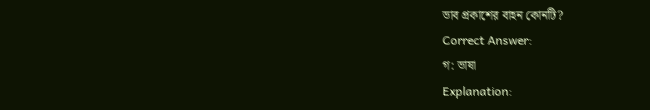ভাব প্রকাশের বাহন কোনটি?
Correct Answer:
গ: ভাষা
Explanation: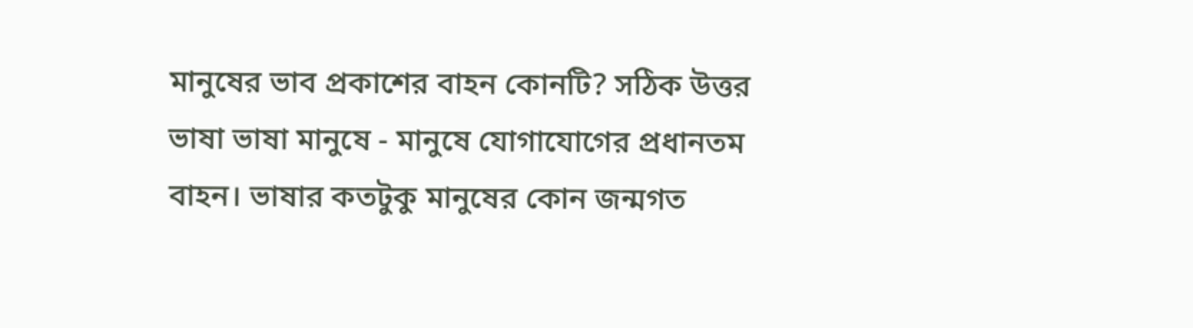মানুষের ভাব প্রকাশের বাহন কোনটি? সঠিক উত্তর ভাষা ভাষা মানুষে - মানুষে যোগাযোগের প্রধানতম বাহন। ভাষার কতটুকু মানুষের কোন জন্মগত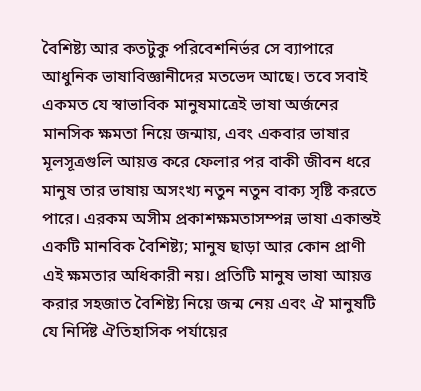বৈশিষ্ট্য আর কতটুকু পরিবেশনির্ভর সে ব্যাপারে আধুনিক ভাষাবিজ্ঞানীদের মতভেদ আছে। তবে সবাই একমত যে স্বাভাবিক মানুষমাত্রেই ভাষা অর্জনের মানসিক ক্ষমতা নিয়ে জন্মায়, এবং একবার ভাষার মূলসূত্রগুলি আয়ত্ত করে ফেলার পর বাকী জীবন ধরে মানুষ তার ভাষায় অসংখ্য নতুন নতুন বাক্য সৃষ্টি করতে পারে। এরকম অসীম প্রকাশক্ষমতাসম্পন্ন ভাষা একান্তই একটি মানবিক বৈশিষ্ট্য; মানুষ ছাড়া আর কোন প্রাণী এই ক্ষমতার অধিকারী নয়। প্রতিটি মানুষ ভাষা আয়ত্ত করার সহজাত বৈশিষ্ট্য নিয়ে জন্ম নেয় এবং ঐ মানুষটি যে নির্দিষ্ট ঐতিহাসিক পর্যায়ের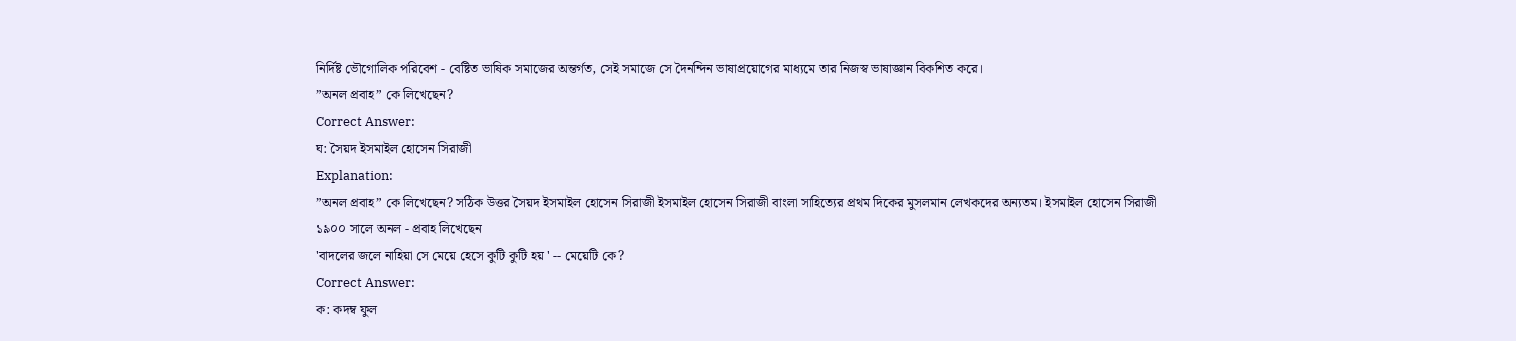নির্দিষ্ট ভৌগোলিক পরিবেশ - বেষ্টিত ভাষিক সমাজের অন্তর্গত, সেই সমাজে সে দৈনন্দিন ভাষাপ্রয়োগের মাধ্যমে তার নিজস্ব ভাষাজ্ঞান বিকশিত করে।
”অনল প্রবাহ” কে লিখেছেন?
Correct Answer:
ঘ: সৈয়দ ইসমাইল হোসেন সিরাজী
Explanation:
”অনল প্রবাহ” কে লিখেছেন? সঠিক উত্তর সৈয়দ ইসমাইল হোসেন সিরাজী ইসমাইল হোসেন সিরাজী বাংলা সাহিত্যের প্রথম দিকের মুসলমান লেখকদের অন্যতম। ইসমাইল হোসেন সিরাজী ১৯০০ সালে অনল - প্রবাহ লিখেছেন
'বাদলের জলে নাহিয়া সে মেয়ে হেসে কুটি কুটি হয় ' -- মেয়েটি কে?
Correct Answer:
ক: কদম্ব ফুল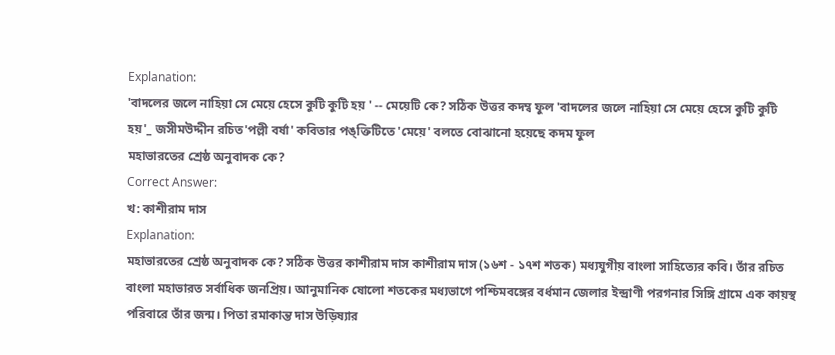Explanation:
'বাদলের জলে নাহিয়া সে মেয়ে হেসে কুটি কুটি হয় ' -- মেয়েটি কে? সঠিক উত্তর কদম্ব ফুল 'বাদলের জলে নাহিয়া সে মেয়ে হেসে কুটি কুটি হয়'_ জসীমউদ্দীন রচিত'পল্লী বর্ষা' কবিতার পঙ্ক্তিটিতে 'মেয়ে' বলতে বোঝানো হয়েছে কদম ফুল
মহাভারতের শ্রেষ্ঠ অনুবাদক কে?
Correct Answer:
খ: কাশীরাম দাস
Explanation:
মহাভারতের শ্রেষ্ঠ অনুবাদক কে? সঠিক উত্তর কাশীরাম দাস কাশীরাম দাস (১৬শ - ১৭শ শতক) মধ্যযুগীয় বাংলা সাহিত্যের কবি। তাঁর রচিত বাংলা মহাভারত সর্বাধিক জনপ্রিয়। আনুমানিক ষোলো শতকের মধ্যভাগে পশ্চিমবঙ্গের বর্ধমান জেলার ইন্দ্রাণী পরগনার সিঙ্গি গ্রামে এক কায়স্থ পরিবারে তাঁর জন্ম। পিতা রমাকান্ত দাস উড়িষ্যার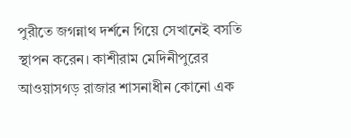পুরীতে জগন্নাথ দর্শনে গিয়ে সেখানেই বসতি স্থাপন করেন। কাশীরাম মেদিনীপুরের আওয়াসগড় রাজার শাসনাধীন কোনো এক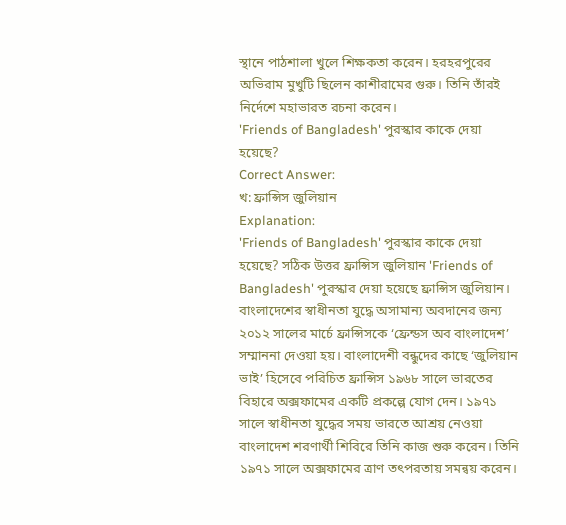স্থানে পাঠশালা খুলে শিক্ষকতা করেন। হরহরপুরের অভিরাম মুখুটি ছিলেন কাশীরামের গুরু। তিনি তাঁরই নির্দেশে মহাভারত রচনা করেন।
'Friends of Bangladesh' পুরস্কার কাকে দেয়া হয়েছে?
Correct Answer:
খ: ফ্রান্সিস জুলিয়ান
Explanation:
'Friends of Bangladesh' পুরস্কার কাকে দেয়া হয়েছে? সঠিক উত্তর ফ্রান্সিস জুলিয়ান 'Friends of Bangladesh' পুরস্কার দেয়া হয়েছে ফ্রান্সিস জুলিয়ান। বাংলাদেশের স্বাধীনতা যুদ্ধে অসামান্য অবদানের জন্য ২০১২ সালের মার্চে ফ্রান্সিসকে ‘ফ্রেন্ডস অব বাংলাদেশ’ সম্মাননা দেওয়া হয়। বাংলাদেশী বন্ধুদের কাছে ‘জুলিয়ান ভাই’ হিসেবে পরিচিত ফ্রান্সিস ১৯৬৮ সালে ভারতের বিহারে অক্সফামের একটি প্রকল্পে যোগ দেন। ১৯৭১ সালে স্বাধীনতা যুদ্ধের সময় ভারতে আশ্রয় নেওয়া বাংলাদেশ শরণার্থী শিবিরে তিনি কাজ শুরু করেন। তিনি ১৯৭১ সালে অক্সফামের ত্রাণ তৎপরতায় সমন্বয় করেন।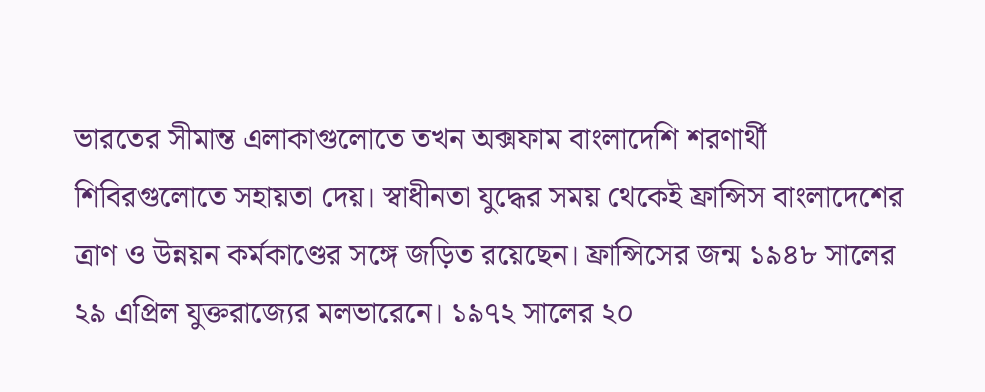ভারতের সীমান্ত এলাকাগুলোতে তখন অক্সফাম বাংলাদেশি শরণার্থী শিবিরগুলোতে সহায়তা দেয়। স্বাধীনতা যুদ্ধের সময় থেকেই ফ্রান্সিস বাংলাদেশের ত্রাণ ও উন্নয়ন কর্মকাণ্ডের সঙ্গে জড়িত রয়েছেন। ফ্রান্সিসের জন্ম ১৯৪৮ সালের ২৯ এপ্রিল যুক্তরাজ্যের মলভারেনে। ১৯৭২ সালের ২০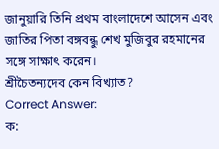জানুয়ারি তিনি প্রথম বাংলাদেশে আসেন এবং জাতির পিতা বঙ্গবন্ধু শেখ মুজিবুর রহমানের সঙ্গে সাক্ষাৎ করেন।
শ্রীচৈতন্যদেব কেন বিখ্যাত?
Correct Answer:
ক: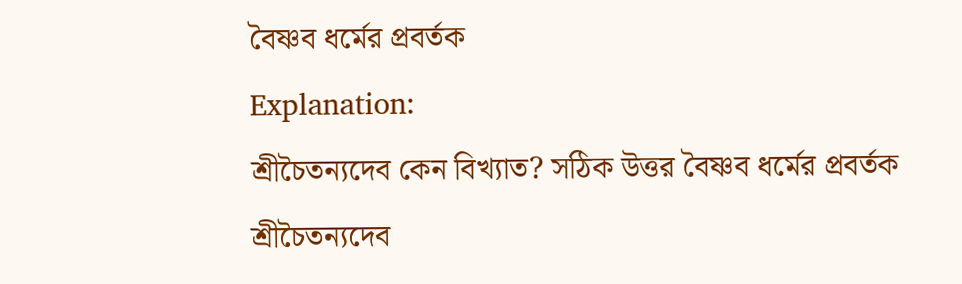বৈষ্ণব ধর্মের প্রবর্তক
Explanation:
শ্রীচৈতন্যদেব কেন বিখ্যাত? সঠিক উত্তর বৈষ্ণব ধর্মের প্রবর্তক শ্রীচৈতন্যদেব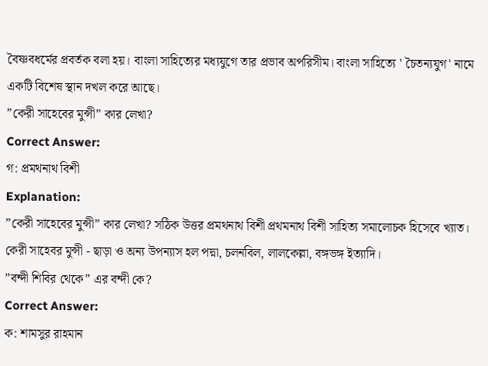বৈষ্ণবধর্মের প্রবর্তক বলা হয়। বাংলা সাহিত্যের মধ্যযুগে তার প্রভাব অপরিসীম। বাংলা সাহিত্যে ' চৈতন্যযুগ' নামে একটি বিশেষ স্থান দখল করে আছে।
”কেরী সাহেবের মুন্সী” কার লেখা?
Correct Answer:
গ: প্রমথনাথ বিশী
Explanation:
”কেরী সাহেবের মুন্সী” কার লেখা? সঠিক উত্তর প্রমথনাথ বিশী প্রথমনাথ বিশী সাহিত্য সমালোচক হিসেবে খ্যাত। কেরী সাহেবর মুন্সী - ছাড়া ও অন্য উপন্যাস হল পদ্না, চলনবিল, লালকেল্লা, বঙ্গভঙ্গ ইত্যাদি।
”বন্দী শিবির থেকে” এর বন্দী কে?
Correct Answer:
ক: শামসুর রাহমান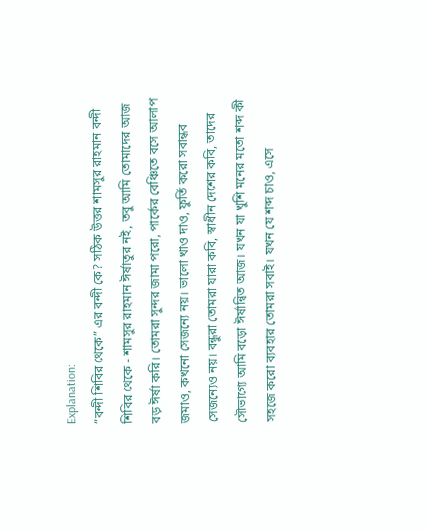Explanation:
”বন্দী শিবির থেকে” এর বন্দী কে? সঠিক উত্তর শামসুর রাহমান বন্দী শিবির থেকে - শামসুর রাহমান ঈর্ষাতুর নই, তবু আমি তোমাদের আজ বড় ঈর্ষা করি। তোমরা সুন্দর জামা পরো, পার্কের বেঞ্চিতে বসে আলাপ জমাও, কখনো সেজন্যে নয়। ভালো খাও দাও, ফুর্তি করো সবান্ধব সেজন্যেও নয়। বন্ধুরা তোমরা যারা কবি, স্বাধীন দেশের কবি, তাদের সৌভাগ্যে আমি বড়ো ঈর্ষান্বিত আজ। যখন যা খুশি মনের মতো শব্দ কী সহজে করো ব্যবহার তোমরা সবাই। যখন যে শব্দ চাও, এসে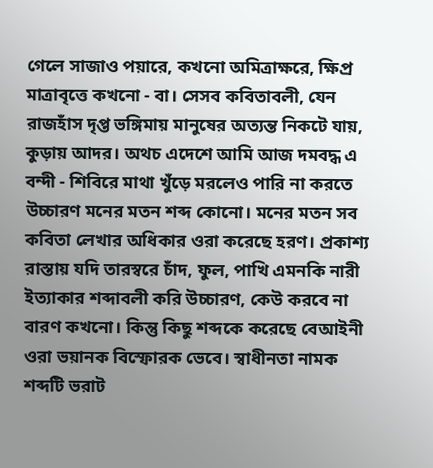গেলে সাজাও পয়ারে, কখনো অমিত্রাক্ষরে, ক্ষিপ্র মাত্রাবৃত্তে কখনো - বা। সেসব কবিতাবলী, যেন রাজহাঁস দৃপ্ত ভঙ্গিমায় মানুষের অত্যন্ত নিকটে যায়, কুড়ায় আদর। অথচ এদেশে আমি আজ দমবদ্ধ এ বন্দী - শিবিরে মাথা খুঁড়ে মরলেও পারি না করতে উচ্চারণ মনের মতন শব্দ কোনো। মনের মতন সব কবিতা লেখার অধিকার ওরা করেছে হরণ। প্রকাশ্য রাস্তায় যদি তারস্বরে চাঁদ, ফুল, পাখি এমনকি নারী ইত্যাকার শব্দাবলী করি উচ্চারণ, কেউ করবে না বারণ কখনো। কিন্তু কিছু শব্দকে করেছে বেআইনী ওরা ভয়ানক বিস্ফোরক ভেবে। স্বাধীনতা নামক শব্দটি ভরাট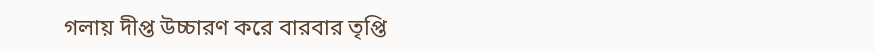গলায় দীপ্ত উচ্চারণ করে বারবার তৃপ্তি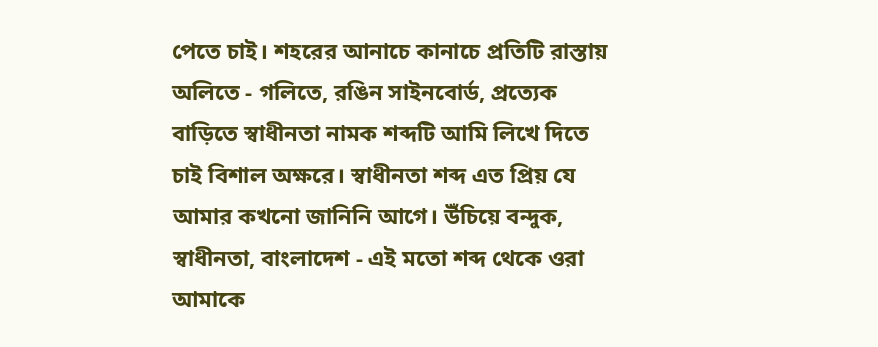পেতে চাই। শহরের আনাচে কানাচে প্রতিটি রাস্তায় অলিতে - গলিতে, রঙিন সাইনবোর্ড, প্রত্যেক বাড়িতে স্বাধীনতা নামক শব্দটি আমি লিখে দিতে চাই বিশাল অক্ষরে। স্বাধীনতা শব্দ এত প্রিয় যে আমার কখনো জানিনি আগে। উঁচিয়ে বন্দুক, স্বাধীনতা, বাংলাদেশ - এই মতো শব্দ থেকে ওরা আমাকে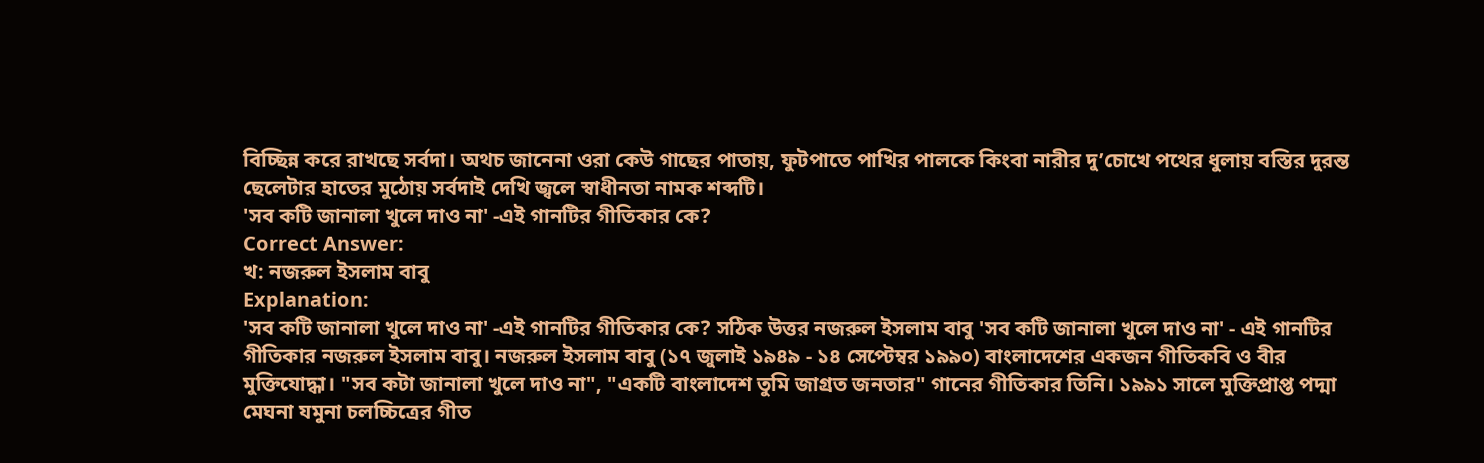বিচ্ছিন্ন করে রাখছে সর্বদা। অথচ জানেনা ওরা কেউ গাছের পাতায়, ফুটপাতে পাখির পালকে কিংবা নারীর দু’চোখে পথের ধুলায় বস্তির দুরন্ত ছেলেটার হাতের মুঠোয় সর্বদাই দেখি জ্বলে স্বাধীনতা নামক শব্দটি।
'সব কটি জানালা খুলে দাও না' -এই গানটির গীতিকার কে?
Correct Answer:
খ: নজরুল ইসলাম বাবু
Explanation:
'সব কটি জানালা খুলে দাও না' -এই গানটির গীতিকার কে? সঠিক উত্তর নজরুল ইসলাম বাবু 'সব কটি জানালা খুলে দাও না' - এই গানটির গীতিকার নজরুল ইসলাম বাবু। নজরুল ইসলাম বাবু (১৭ জুলাই ১৯৪৯ - ১৪ সেপ্টেম্বর ১৯৯০) বাংলাদেশের একজন গীতিকবি ও বীর মুক্তিযোদ্ধা। "সব কটা জানালা খুলে দাও না", "একটি বাংলাদেশ তুমি জাগ্রত জনতার" গানের গীতিকার তিনি। ১৯৯১ সালে মুক্তিপ্রাপ্ত পদ্মা মেঘনা যমুনা চলচ্চিত্রের গীত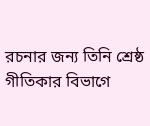রচনার জন্য তিনি শ্রেষ্ঠ গীতিকার বিভাগে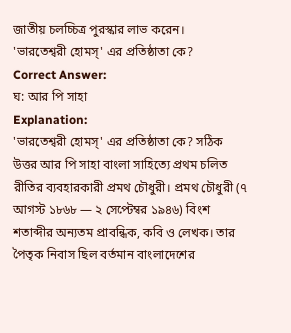জাতীয় চলচ্চিত্র পুরস্কার লাভ করেন।
'ভারতেশ্বরী হোমস্' এর প্রতিষ্ঠাতা কে?
Correct Answer:
ঘ: আর পি সাহা
Explanation:
'ভারতেশ্বরী হোমস্' এর প্রতিষ্ঠাতা কে? সঠিক উত্তর আর পি সাহা বাংলা সাহিত্যে প্রথম চলিত রীতির ব্যবহারকারী প্রমথ চৌধুরী। প্রমথ চৌধুরী (৭ আগস্ট ১৮৬৮ — ২ সেপ্টেম্বর ১৯৪৬) বিংশ শতাব্দীর অন্যতম প্রাবন্ধিক, কবি ও লেখক। তার পৈতৃক নিবাস ছিল বর্তমান বাংলাদেশের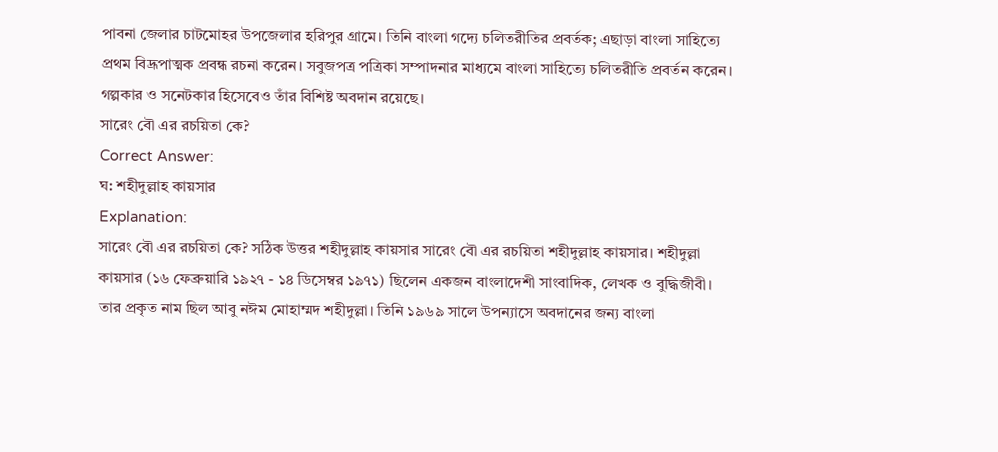পাবনা জেলার চাটমোহর উপজেলার হরিপুর গ্রামে। তিনি বাংলা গদ্যে চলিতরীতির প্রবর্তক; এছাড়া বাংলা সাহিত্যে প্রথম বিদ্রূপাত্মক প্রবন্ধ রচনা করেন। সবুজপত্র পত্রিকা সম্পাদনার মাধ্যমে বাংলা সাহিত্যে চলিতরীতি প্রবর্তন করেন। গল্পকার ও সনেটকার হিসেবেও তাঁর বিশিষ্ট অবদান রয়েছে।
সারেং বৌ এর রচয়িতা কে?
Correct Answer:
ঘ: শহীদুল্লাহ কায়সার
Explanation:
সারেং বৌ এর রচয়িতা কে? সঠিক উত্তর শহীদুল্লাহ কায়সার সারেং বৌ এর রচয়িতা শহীদুল্লাহ কায়সার। শহীদুল্লা কায়সার (১৬ ফেব্রুয়ারি ১৯২৭ - ১৪ ডিসেম্বর ১৯৭১) ছিলেন একজন বাংলাদেশী সাংবাদিক, লেখক ও বুদ্ধিজীবী। তার প্রকৃত নাম ছিল আবু নঈম মোহাম্মদ শহীদুল্লা। তিনি ১৯৬৯ সালে উপন্যাসে অবদানের জন্য বাংলা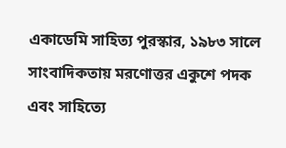একাডেমি সাহিত্য পুরস্কার, ১৯৮৩ সালে সাংবাদিকতায় মরণোত্তর একুশে পদক এবং সাহিত্যে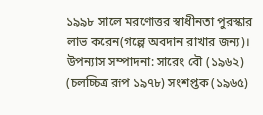১৯৯৮ সালে মরণোত্তর স্বাধীনতা পুরস্কার লাভ করেন(গল্পে অবদান রাখার জন্য)। উপন্যাস সম্পাদনা: সারেং বৌ (১৯৬২) (চলচ্চিত্র রূপ ১৯৭৮) সংশপ্তক (১৯৬৫)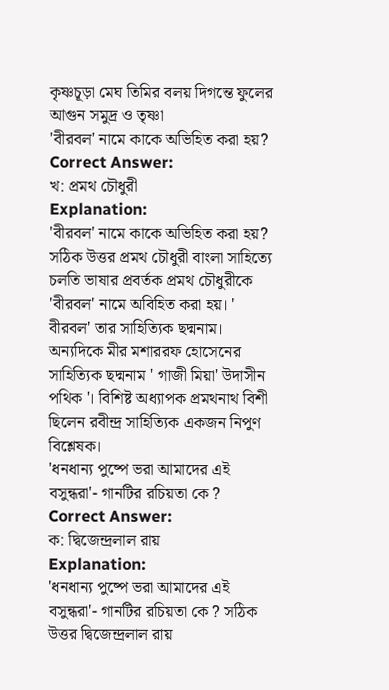কৃষ্ণচূড়া মেঘ তিমির বলয় দিগন্তে ফুলের আগুন সমুদ্র ও তৃষ্ণা
'বীরবল' নামে কাকে অভিহিত করা হয়?
Correct Answer:
খ: প্রমথ চৌধুরী
Explanation:
'বীরবল' নামে কাকে অভিহিত করা হয়? সঠিক উত্তর প্রমথ চৌধুরী বাংলা সাহিত্যে চলতি ভাষার প্রবর্তক প্রমথ চৌধুরীকে 'বীরবল' নামে অবিহিত করা হয়। ' বীরবল' তার সাহিত্যিক ছদ্মনাম। অন্যদিকে মীর মশাররফ হোসেনের সাহিত্যিক ছদ্মনাম ' গাজী মিয়া' উদাসীন পথিক '। বিশিষ্ট অধ্যাপক প্রমথনাথ বিশী ছিলেন রবীন্দ্র সাহিত্যিক একজন নিপুণ বিশ্লেষক।
'ধনধান্য পুষ্পে ভরা আমাদের এই বসুন্ধরা'- গানটির রচিয়তা কে ?
Correct Answer:
ক: দ্বিজেন্দ্রলাল রায়
Explanation:
'ধনধান্য পুষ্পে ভরা আমাদের এই বসুন্ধরা'- গানটির রচিয়তা কে ? সঠিক উত্তর দ্বিজেন্দ্রলাল রায়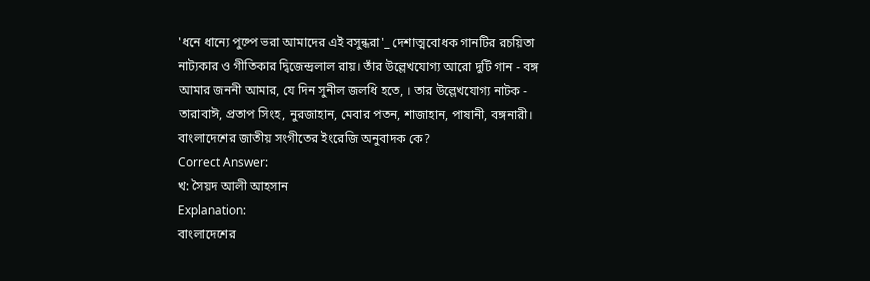'ধনে ধান্যে পুষ্পে ভরা আমাদের এই বসুন্ধরা'_ দেশাত্মবোধক গানটির রচয়িতা নাট্যকার ও গীতিকার দ্বিজেন্দ্রলাল রায়। তাঁর উল্লেখযোগ্য আরো দুটি গান - বঙ্গ আমার জননী আমার, যে দিন সুনীল জলধি হতে, । তার উল্লেখযোগ্য নাটক - তারাবাঈ, প্রতাপ সিংহ, নুরজাহান, মেবার পতন, শাজাহান, পাষানী, বঙ্গনারী।
বাংলাদেশের জাতীয় সংগীতের ইংরেজি অনুবাদক কে?
Correct Answer:
খ: সৈয়দ আলী আহসান
Explanation:
বাংলাদেশের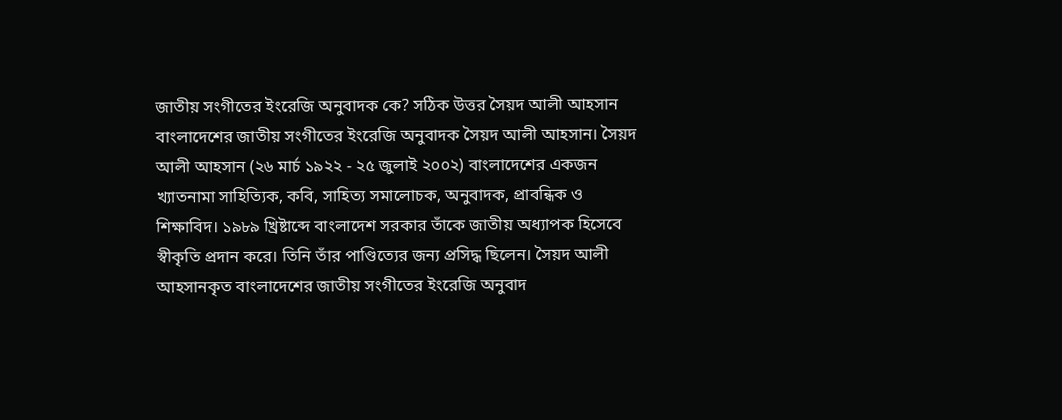জাতীয় সংগীতের ইংরেজি অনুবাদক কে? সঠিক উত্তর সৈয়দ আলী আহসান বাংলাদেশের জাতীয় সংগীতের ইংরেজি অনুবাদক সৈয়দ আলী আহসান। সৈয়দ আলী আহসান (২৬ মার্চ ১৯২২ - ২৫ জুলাই ২০০২) বাংলাদেশের একজন খ্যাতনামা সাহিত্যিক, কবি, সাহিত্য সমালোচক, অনুবাদক, প্রাবন্ধিক ও শিক্ষাবিদ। ১৯৮৯ খ্রিষ্টাব্দে বাংলাদেশ সরকার তাঁকে জাতীয় অধ্যাপক হিসেবে স্বীকৃতি প্রদান করে। তিনি তাঁর পাণ্ডিত্যের জন্য প্রসিদ্ধ ছিলেন। সৈয়দ আলী আহসানকৃত বাংলাদেশের জাতীয় সংগীতের ইংরেজি অনুবাদ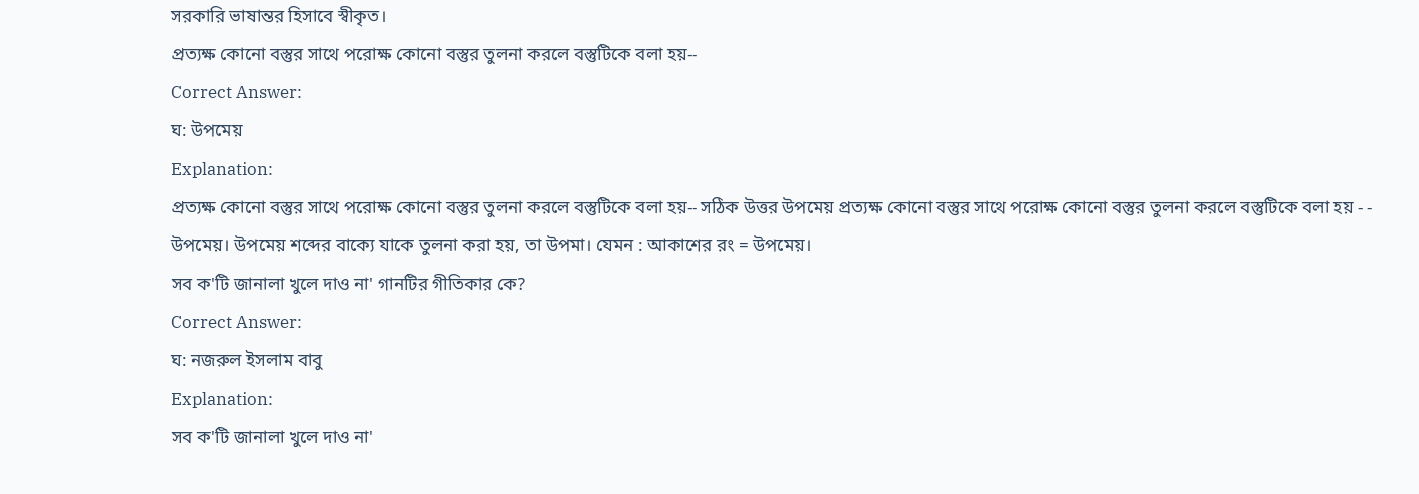সরকারি ভাষান্তর হিসাবে স্বীকৃত।
প্রত্যক্ষ কোনো বস্তুর সাথে পরোক্ষ কোনো বস্তুর তুলনা করলে বস্তুটিকে বলা হয়--
Correct Answer:
ঘ: উপমেয়
Explanation:
প্রত্যক্ষ কোনো বস্তুর সাথে পরোক্ষ কোনো বস্তুর তুলনা করলে বস্তুটিকে বলা হয়-- সঠিক উত্তর উপমেয় প্রত্যক্ষ কোনো বস্তুর সাথে পরোক্ষ কোনো বস্তুর তুলনা করলে বস্তুটিকে বলা হয় - - উপমেয়। উপমেয় শব্দের বাক্যে যাকে তুলনা করা হয়, তা উপমা। যেমন : আকাশের রং = উপমেয়।
সব ক'টি জানালা খুলে দাও না' গানটির গীতিকার কে?
Correct Answer:
ঘ: নজরুল ইসলাম বাবু
Explanation:
সব ক'টি জানালা খুলে দাও না'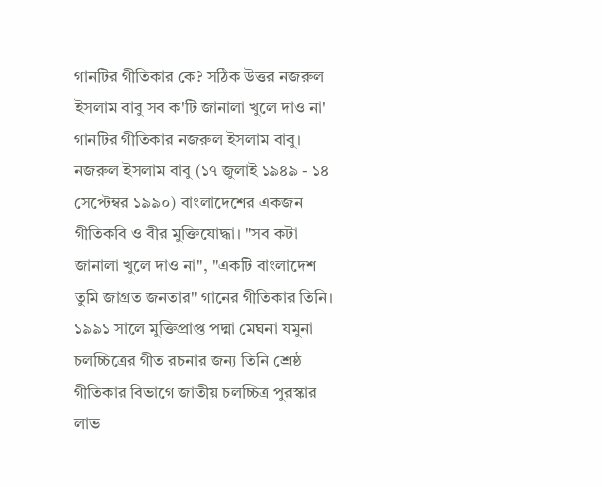গানটির গীতিকার কে? সঠিক উত্তর নজরুল ইসলাম বাবু সব ক'টি জানালা খুলে দাও না' গানটির গীতিকার নজরুল ইসলাম বাবু। নজরুল ইসলাম বাবু (১৭ জুলাই ১৯৪৯ - ১৪ সেপ্টেম্বর ১৯৯০) বাংলাদেশের একজন গীতিকবি ও বীর মুক্তিযোদ্ধা। "সব কটা জানালা খুলে দাও না", "একটি বাংলাদেশ তুমি জাগ্রত জনতার" গানের গীতিকার তিনি। ১৯৯১ সালে মুক্তিপ্রাপ্ত পদ্মা মেঘনা যমুনা চলচ্চিত্রের গীত রচনার জন্য তিনি শ্রেষ্ঠ গীতিকার বিভাগে জাতীয় চলচ্চিত্র পুরস্কার লাভ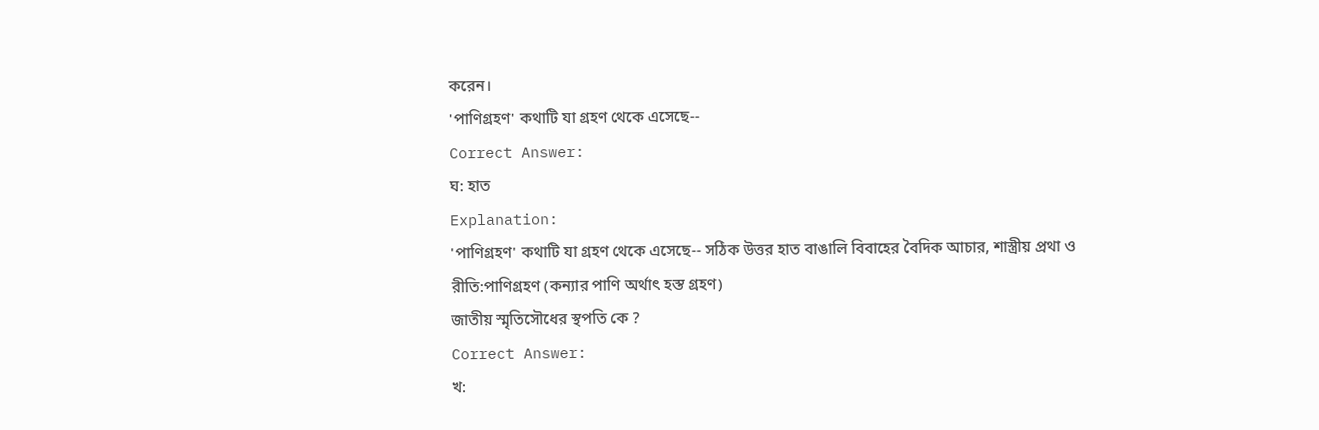করেন।
'পাণিগ্রহণ' কথাটি যা গ্রহণ থেকে এসেছে--
Correct Answer:
ঘ: হাত
Explanation:
'পাণিগ্রহণ' কথাটি যা গ্রহণ থেকে এসেছে-- সঠিক উত্তর হাত বাঙালি বিবাহের বৈদিক আচার, শাস্ত্রীয় প্রথা ও রীতি:পাণিগ্রহণ (কন্যার পাণি অর্থাৎ হস্ত গ্রহণ)
জাতীয় স্মৃতিসৌধের স্থপতি কে ?
Correct Answer:
খ: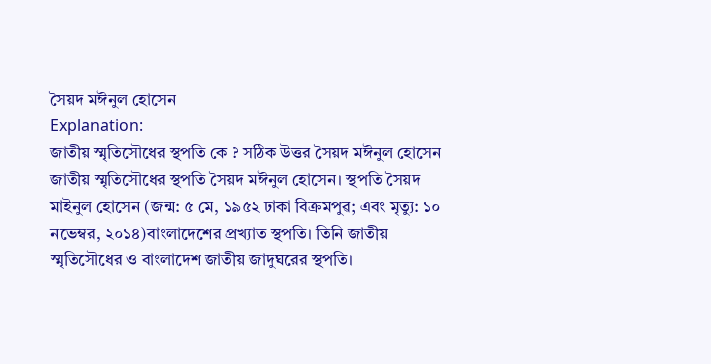সৈয়দ মঈনুল হোসেন
Explanation:
জাতীয় স্মৃতিসৌধের স্থপতি কে ? সঠিক উত্তর সৈয়দ মঈনুল হোসেন জাতীয় স্মৃতিসৌধের স্থপতি সৈয়দ মঈনুল হোসেন। স্থপতি সৈয়দ মাইনুল হোসেন (জন্ম: ৫ মে, ১৯৫২ ঢাকা বিক্ৰমপুৱ; এবং মৃত্যু: ১০ নভেম্বর, ২০১৪)বাংলাদেশের প্রখ্যাত স্থপতি। তিনি জাতীয় স্মৃতিসৌধের ও বাংলাদেশ জাতীয় জাদুঘরের স্থপতি।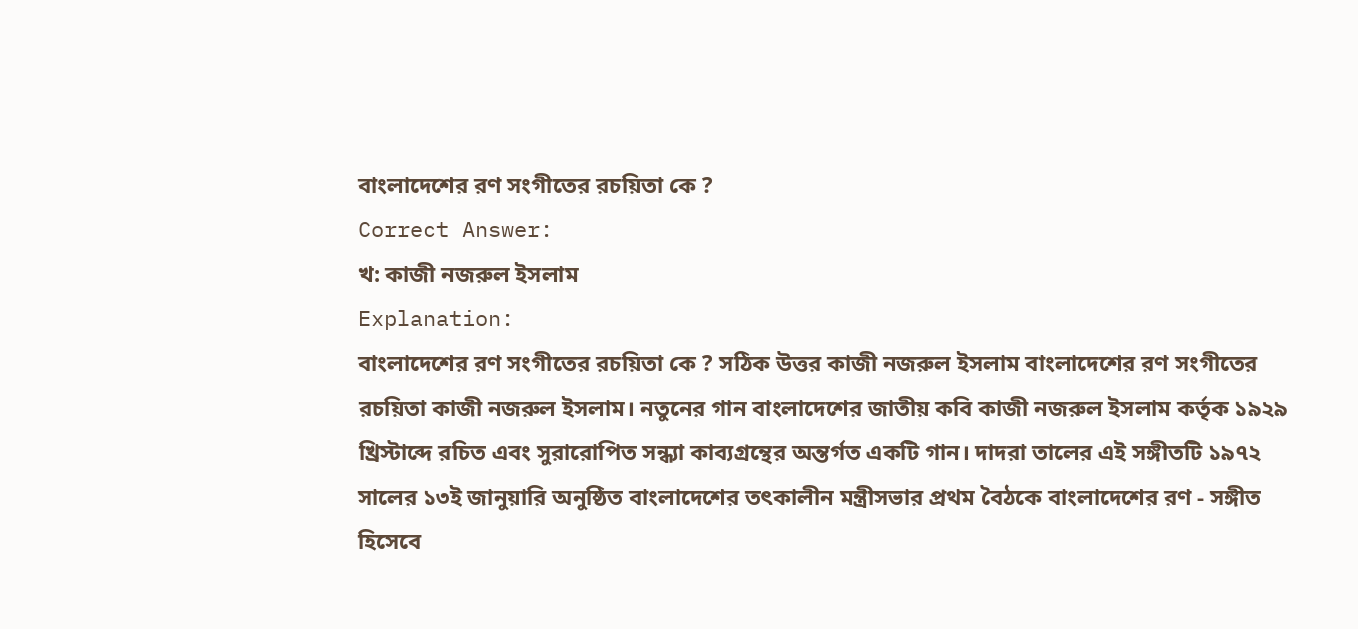বাংলাদেশের রণ সংগীতের রচয়িতা কে ?
Correct Answer:
খ: কাজী নজরুল ইসলাম
Explanation:
বাংলাদেশের রণ সংগীতের রচয়িতা কে ? সঠিক উত্তর কাজী নজরুল ইসলাম বাংলাদেশের রণ সংগীতের রচয়িতা কাজী নজরুল ইসলাম। নতুনের গান বাংলাদেশের জাতীয় কবি কাজী নজরুল ইসলাম কর্তৃক ১৯২৯ খ্রিস্টাব্দে রচিত এবং সুরারোপিত সন্ধ্যা কাব্যগ্রন্থের অন্তর্গত একটি গান। দাদরা তালের এই সঙ্গীতটি ১৯৭২ সালের ১৩ই জানুয়ারি অনুষ্ঠিত বাংলাদেশের তৎকালীন মন্ত্রীসভার প্রথম বৈঠকে বাংলাদেশের রণ - সঙ্গীত হিসেবে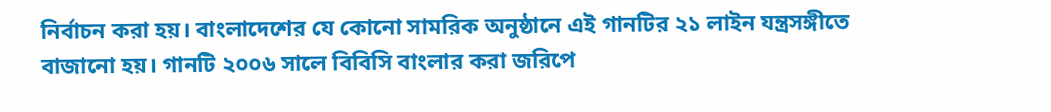নির্বাচন করা হয়। বাংলাদেশের যে কোনো সামরিক অনুষ্ঠানে এই গানটির ২১ লাইন যন্ত্রসঙ্গীতে বাজানো হয়। গানটি ২০০৬ সালে বিবিসি বাংলার করা জরিপে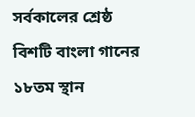সর্বকালের শ্রেষ্ঠ বিশটি বাংলা গানের ১৮তম স্থান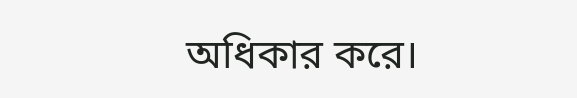অধিকার করে।